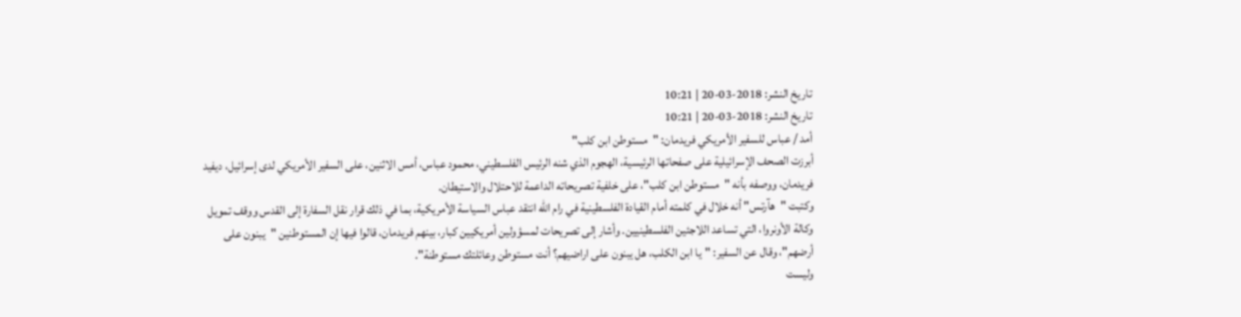تاريخ النشر: 2018-03-20 | 10:21
تاريخ النشر: 2018-03-20 | 10:21
أمد / عباس للسفير الأمريكي فريدمان: "مستوطن ابن كلب"
أبرزت الصحف الإسرائيلية على صفحاتها الرئيسية، الهجوم الذي شنه الرئيس الفلسطيني، محمود عباس، أمس الاثنين، على السفير الأمريكي لدى إسرائيل، ديفيد فريدمان، ووصفه بأنه "مستوطن ابن كلب"، على خلفية تصريحاته الداعمة للاحتلال والاستيطان.
وكتبت "هآرتس" أنه خلال في كلمته أمام القيادة الفلسطينية في رام الله انتقد عباس السياسة الأمريكية، بما في ذلك قرار نقل السفارة إلى القدس ووقف تمويل وكالة الأونروا، التي تساعد اللاجئين الفلسطينيين. وأشار إلى تصريحات لمسؤولين أمريكيين كبار، بينهم فريدمان، قالوا فيها إن المستوطنين "يبنون على أرضهم"، وقال عن السفير: "يا ابن الكلب، هل يبنون على اراضيهم؟ أنت مستوطن وعائلتك مستوطنة".
وليست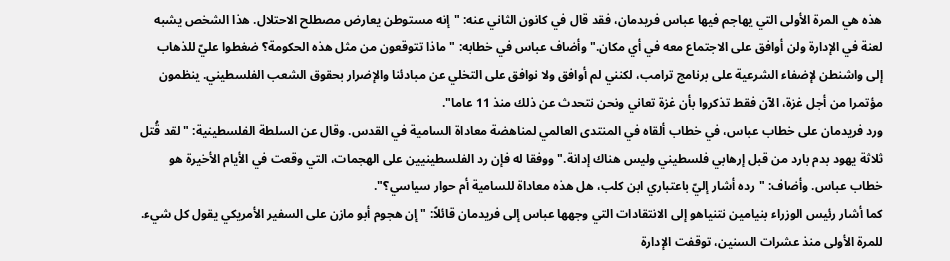هذه هي المرة الأولى التي يهاجم فيها عباس فريدمان، فقد قال في كانون الثاني عنه: "إنه مستوطن يعارض مصطلح الاحتلال. هذا الشخص يشبه لعنة في الإدارة ولن أوافق على الاجتماع معه في أي مكان." وأضاف عباس في خطابه: "ماذا تتوقعون من مثل هذه الحكومة؟ ضغطوا عليّ للذهاب إلى واشنطن لإضفاء الشرعية على برنامج ترامب، لكنني لم أوافق ولا نوافق على التخلي عن مبادئنا والإضرار بحقوق الشعب الفلسطيني. ينظمون مؤتمرا من أجل غزة، الآن فقط تذكروا بأن غزة تعاني ونحن نتحدث عن ذلك منذ 11 عاما".
ورد فريدمان على خطاب عباس، في خطاب ألقاه في المنتدى العالمي لمناهضة معاداة السامية في القدس. وقال عن السلطة الفلسطينية: "لقد قُتل ثلاثة يهود بدم بارد من قبل إرهابي فلسطيني وليس هناك إدانة." ووفقا له فإن رد الفلسطينيين على الهجمات، التي وقعت في الأيام الأخيرة هو خطاب عباس. وأضاف: "رده أشار إليّ باعتباري ابن كلب، هل هذه معاداة للسامية أم حوار سياسي؟".
كما أشار رئيس الوزراء بنيامين نتنياهو إلى الانتقادات التي وجهها عباس إلى فريدمان قائلاً: "إن هجوم أبو مازن على السفير الأمريكي يقول كل شيء. للمرة الأولى منذ عشرات السنين، توقفت الإدارة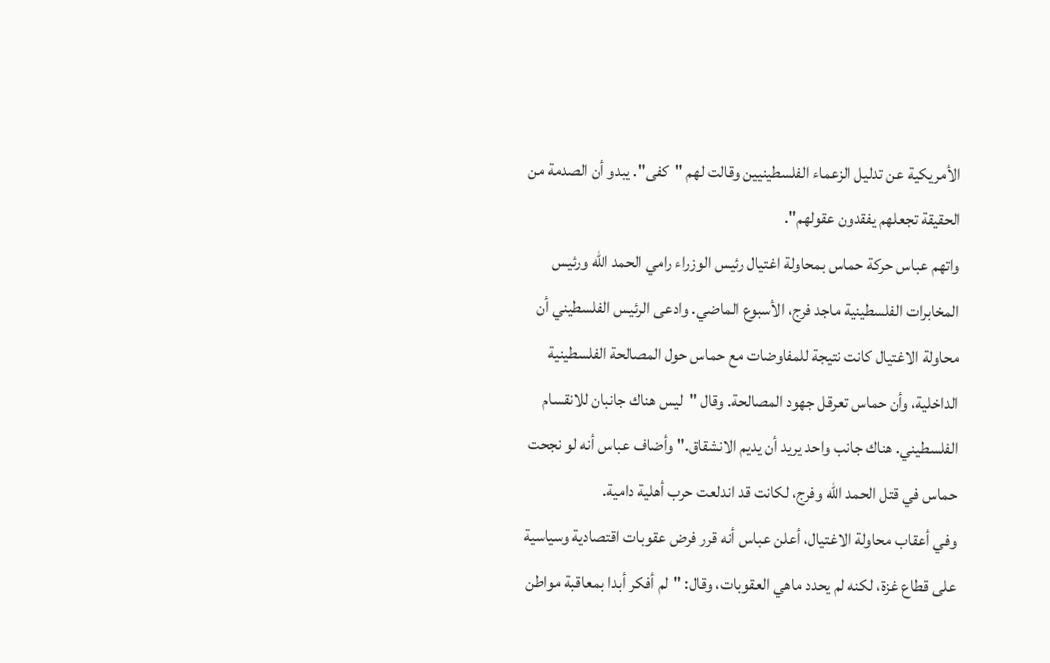الأمريكية عن تدليل الزعماء الفلسطينيين وقالت لهم "كفى". يبدو أن الصدمة من الحقيقة تجعلهم يفقدون عقولهم".
واتهم عباس حركة حماس بمحاولة اغتيال رئيس الوزراء رامي الحمد الله ورئيس المخابرات الفلسطينية ماجد فرج، الأسبوع الماضي. وادعى الرئيس الفلسطيني أن محاولة الاغتيال كانت نتيجة للمفاوضات مع حماس حول المصالحة الفلسطينية الداخلية، وأن حماس تعرقل جهود المصالحة. وقال "ليس هناك جانبان للانقسام الفلسطيني. هناك جانب واحد يريد أن يديم الانشقاق." وأضاف عباس أنه لو نجحت حماس في قتل الحمد الله وفرج، لكانت قد اندلعت حرب أهلية دامية.
وفي أعقاب محاولة الاغتيال، أعلن عباس أنه قرر فرض عقوبات اقتصادية وسياسية على قطاع غزة، لكنه لم يحدد ماهي العقوبات، وقال: "لم أفكر أبدا بمعاقبة مواطن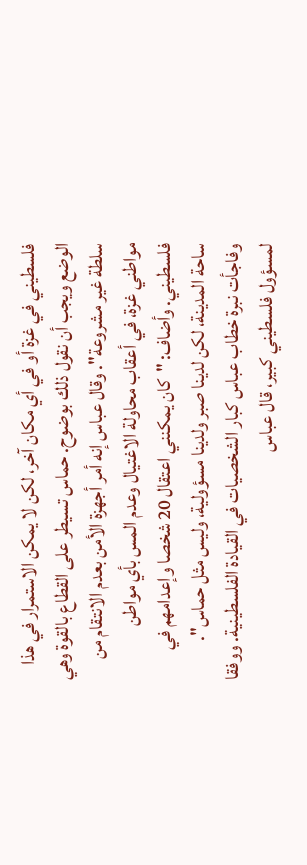فلسطيني في غزة أو في أي مكان آخر، لكن لا يمكن الاستمرار في هذا الوضع ويجب أن نقول ذلك بوضوح. حماس تسيطر على القطاع بالقوة وهي سلطة غير مشروعة". وقال عباس إنه أمر أجهزة الأمن بعدم الانتقام من مواطني غزة، في أعقاب محاولة الاغتيال وعدم المس بأي مواطن فلسطيني. وأضاف: "كان يمكنني اعتقال 20 شخصا وإعدامهم في ساحة المدينة، لكن لدينا صبر ولدينا مسؤولية، وليس مثل حماس".
وفاجأت نبرة خطاب عباس كبار الشخصيات في القيادة الفلسطينية. ووفقا لمسؤول فلسطيني كبير، قال عباس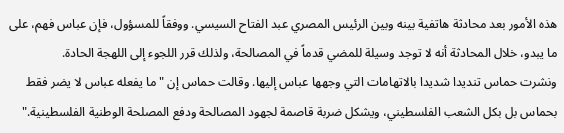هذه الأمور بعد محادثة هاتفية بينه وبين الرئيس المصري عبد الفتاح السيسي. ووفقاً للمسؤول، فإن عباس فهم، على ما يبدو، خلال المحادثة أنه لا توجد وسيلة للمضي قدماً في المصالحة، ولذلك قرر اللجوء إلى اللهجة الحادة.
ونشرت حماس تنديدا شديدا بالاتهامات التي وجهها عباس إليها. وقالت حماس إن "ما يفعله عباس لا يضر فقط بحماس بل بكل الشعب الفلسطيني، ويشكل ضربة قاصمة لجهود المصالحة ودفع المصلحة الوطنية الفلسطينية."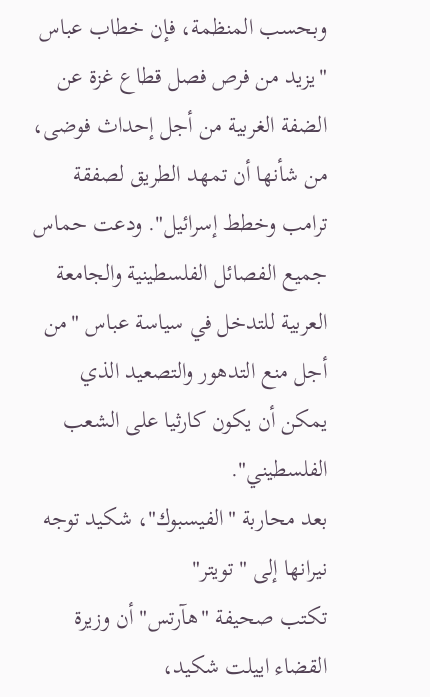وبحسب المنظمة، فإن خطاب عباس "يزيد من فرص فصل قطاع غزة عن الضفة الغربية من أجل إحداث فوضى، من شأنها أن تمهد الطريق لصفقة ترامب وخطط إسرائيل". ودعت حماس جميع الفصائل الفلسطينية والجامعة العربية للتدخل في سياسة عباس "من أجل منع التدهور والتصعيد الذي يمكن أن يكون كارثيا على الشعب الفلسطيني".
بعد محاربة "الفيسبوك"، شكيد توجه نيرانها إلى "تويتر"
تكتب صحيفة "هآرتس" أن وزيرة القضاء اييلت شكيد،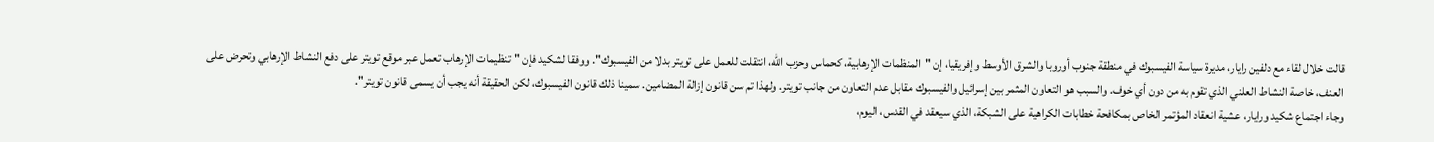قالت خلال لقاء مع دلفين رايار، مديرة سياسة الفيسبوك في منطقة جنوب أوروبا والشرق الأوسط وإفريقيا، إن "المنظمات الإرهابية، كحماس وحزب الله، انتقلت للعمل على تويتر بدلا من الفيسبوك". ووفقا لشكيد فإن "تنظيمات الإرهاب تعمل عبر موقع تويتر على دفع النشاط الإرهابي وتحرض على العنف، خاصة النشاط العلني الذي تقوم به من دون أي خوف. والسبب هو التعاون المثمر بين إسرائيل والفيسبوك مقابل عدم التعاون من جانب تويتر. ولهذا تم سن قانون إزالة المضامين. سمينا ذلك قانون الفيسبوك، لكن الحقيقة أنه يجب أن يسمى قانون تويتر".
وجاء اجتماع شكيد ورايار، عشية انعقاد المؤتمر الخاص بمكافحة خطابات الكراهية على الشبكة، الذي سيعقد في القدس، اليوم،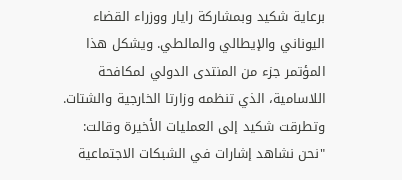برعاية شكيد وبمشاركة رايار ووزراء القضاء اليوناني والإيطالي والمالطي. ويشكل هذا المؤتمر جزء من المنتدى الدولي لمكافحة اللاسامية، الذي تنظمه وزارتا الخارجية والشتات. وتطرقت شكيد إلى العمليات الأخيرة وقالت: "نحن نشاهد إشارات في الشبكات الاجتماعية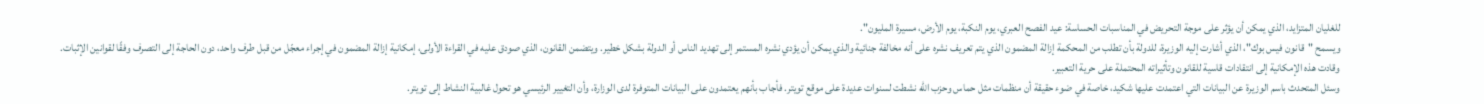للغليان المتزايد، الذي يمكن أن يؤثر على موجة التحريض في المناسبات الحساسة: عيد الفصح العبري، يوم النكبة، يوم الأرض، مسيرة المليون".
ويسمح "قانون فيس بوك"، الذي أشارت إليه الوزيرة، للدولة بأن تطلب من المحكمة إزالة المضمون الذي يتم تعريف نشره على أنه مخالفة جنائية والذي يمكن أن يؤدي نشره المستمر إلى تهديد الناس أو الدولة بشكل خطير. ويتضمن القانون، الذي صودق عليه في القراءة الأولى، إمكانية إزالة المضمون في إجراء معجّل من قبل طرف واحد، دون الحاجة إلى التصرف وفقًا لقوانين الإثبات. وقادت هذه الإمكانية إلى انتقادات قاسية للقانون وتأثيراته المحتملة على حرية التعبير.
وسئل المتحدث باسم الوزيرة عن البيانات التي اعتمدت عليها شكيد، خاصة في ضوء حقيقة أن منظمات مثل حماس وحزب الله نشطت لسنوات عديدة على موقع تويتر. فأجاب بأنهم يعتمدون على البيانات المتوفرة لدى الوزارة، وأن التغيير الرئيسي هو تحول غالبية النشاط إلى تويتر.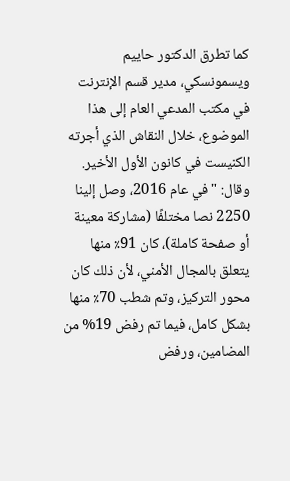كما تطرق الدكتور حاييم ويسمونسكي، مدير قسم الإنترنت في مكتب المدعي العام إلى هذا الموضوع، خلال النقاش الذي أجرته الكنيست في كانون الأول الأخير. وقال: "في عام 2016، وصل إلينا 2250 نصا مختلفًا (مشاركة معينة أو صفحة كاملة)، كان 91٪ منها يتعلق بالمجال الأمني، لأن ذلك كان محور التركيز، وتم شطب 70٪ منها بشكل كامل، فيما تم رفض 19% من المضامين، ورفض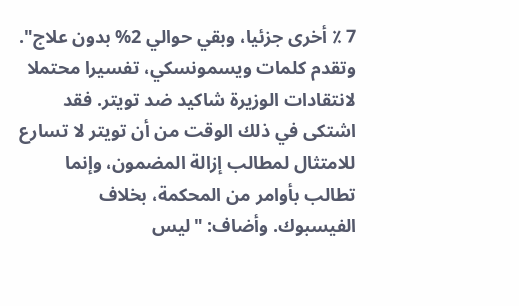7 ٪ أخرى جزئيا، وبقي حوالي 2% بدون علاج".
وتقدم كلمات ويسمونسكي، تفسيرا محتملا لانتقادات الوزيرة شاكيد ضد تويتر. فقد اشتكى في ذلك الوقت من أن تويتر لا تسارع للامتثال لمطالب إزالة المضمون، وإنما تطالب بأوامر من المحكمة، بخلاف الفيسبوك. وأضاف: "ليس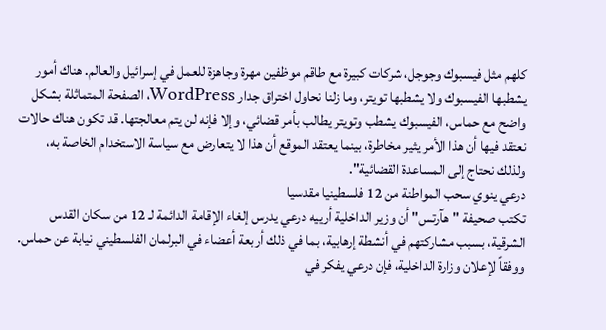كلهم مثل فيسبوك وجوجل، شركات كبيرة مع طاقم موظفين مهرة وجاهزة للعمل في إسرائيل والعالم. هناك أمور يشطبها الفيسبوك ولا يشطبها تويتر، وما زلنا نحاول اختراق جدار WordPress، الصفحة المتماثلة بشكل واضح مع حماس، الفيسبوك يشطب وتويتر يطالب بأمر قضائي، وإلا فإنه لن يتم معالجتها. قد تكون هناك حالات نعتقد فيها أن هذا الأمر يثير مخاطرة، بينما يعتقد الموقع أن هذا لا يتعارض مع سياسة الاستخدام الخاصة به، ولذلك نحتاج إلى المساعدة القضائية".
درعي ينوي سحب المواطنة من 12 فلسطينيا مقدسيا
تكتب صحيفة "هآرتس" أن وزير الداخلية أرييه درعي يدرس إلغاء الإقامة الدائمة لـ 12 من سكان القدس الشرقية، بسبب مشاركتهم في أنشطة إرهابية، بما في ذلك أربعة أعضاء في البرلمان الفلسطيني نيابة عن حماس. ووفقاً لإعلان وزارة الداخلية، فإن درعي يفكر في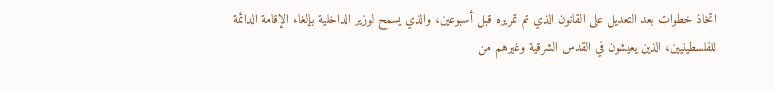اتخاذ خطوات بعد التعديل على القانون الذي تم تمريره قبل أسبوعين، والذي يسمح لوزير الداخلية بإلغاء الإقامة الدائمة للفلسطينيين، الذين يعيشون في القدس الشرقية وغيرهم من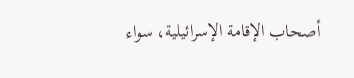أصحاب الإقامة الإسرائيلية، سواء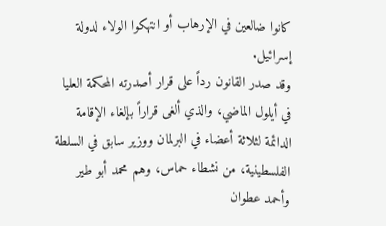كانوا ضالعين في الإرهاب أو انتهكوا الولاء لدولة إسرائيل.
وقد صدر القانون رداً على قرار أصدرته المحكمة العليا في أيلول الماضي، والذي ألغى قراراً بإلغاء الإقامة الدائمة لثلاثة أعضاء في البرلمان ووزير سابق في السلطة الفلسطينية، من نشطاء حماس، وهم محمد أبو طير وأحمد عطوان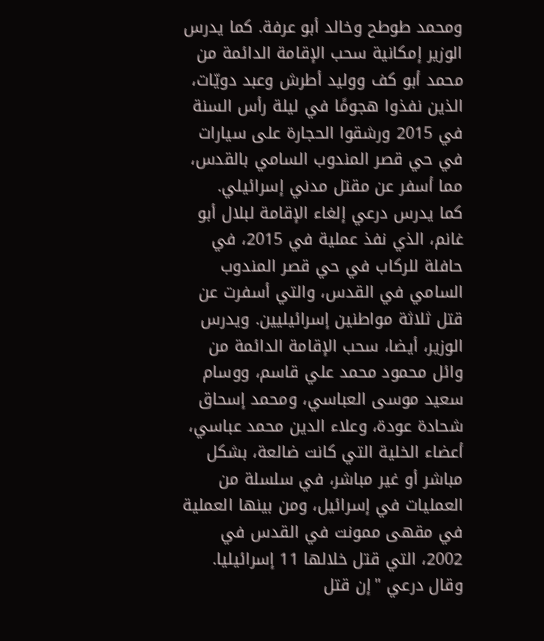ومحمد طوطح وخالد أبو عرفة. كما يدرس الوزير إمكانية سحب الإقامة الدائمة من محمد أبو كف ووليد أطرش وعبد دويّات، الذين نفذوا هجومًا في ليلة رأس السنة في 2015 ورشقوا الحجارة على سيارات في حي قصر المندوب السامي بالقدس، مما أسفر عن مقتل مدني إسرائيلي.
كما يدرس درعي إلغاء الإقامة لبلال أبو غانم، الذي نفذ عملية في 2015، في حافلة للركاب في حي قصر المندوب السامي في القدس، والتي أسفرت عن قتل ثلاثة مواطنين إسرائيليين. ويدرس الوزير، أيضا، سحب الإقامة الدائمة من وائل محمود محمد علي قاسم، ووسام سعيد موسى العباسي، ومحمد إسحاق شحادة عودة، وعلاء الدين محمد عباسي، أعضاء الخلية التي كانت ضالعة، بشكل مباشر أو غير مباشر، في سلسلة من العمليات في إسرائيل، ومن بينها العملية في مقهى ممونت في القدس في 2002، التي قتل خلالها 11 إسرائيليا.
وقال درعي "إن قتل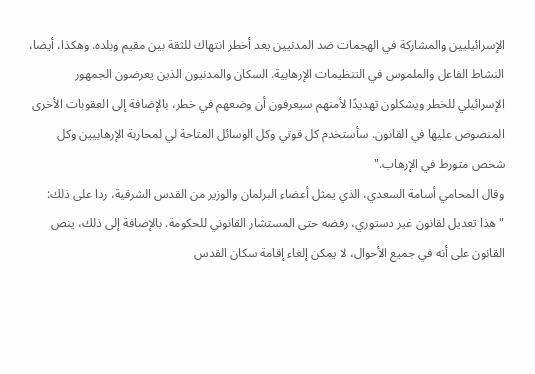الإسرائيليين والمشاركة في الهجمات ضد المدنيين يعد أخطر انتهاك للثقة بين مقيم وبلده. وهكذا، أيضا، النشاط الفاعل والملموس في التنظيمات الإرهابية. السكان والمدنيون الذين يعرضون الجمهور الإسرائيلي للخطر ويشكلون تهديدًا لأمنهم سيعرفون أن وضعهم في خطر، بالإضافة إلى العقوبات الأخرى المنصوص عليها في القانون. سأستخدم كل قوتي وكل الوسائل المتاحة لي لمحاربة الإرهابيين وكل شخص متورط في الإرهاب."
وقال المحامي أسامة السعدي، الذي يمثل أعضاء البرلمان والوزير من القدس الشرقية، ردا على ذلك: "هذا تعديل لقانون غير دستوري، رفضه حتى المستشار القانوني للحكومة. بالإضافة إلى ذلك، ينص القانون على أنه في جميع الأحوال، لا يمكن إلغاء إقامة سكان القدس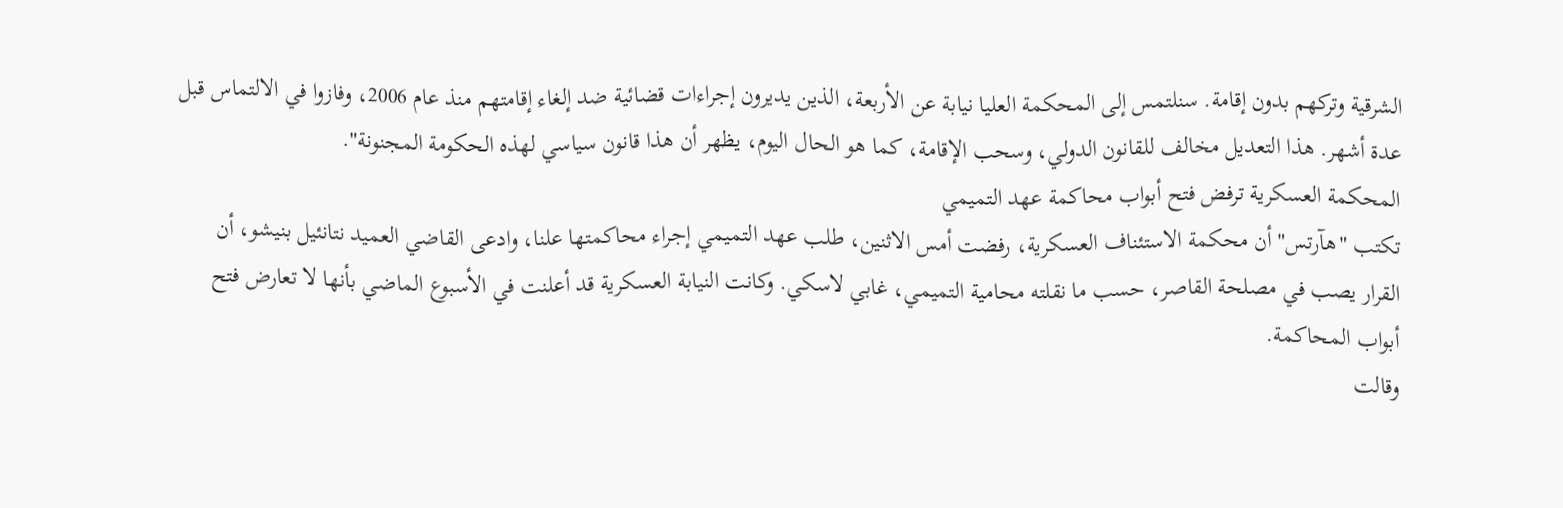الشرقية وتركهم بدون إقامة. سنلتمس إلى المحكمة العليا نيابة عن الأربعة، الذين يديرون إجراءات قضائية ضد إلغاء إقامتهم منذ عام 2006، وفازوا في الالتماس قبل عدة أشهر. هذا التعديل مخالف للقانون الدولي، وسحب الإقامة، كما هو الحال اليوم، يظهر أن هذا قانون سياسي لهذه الحكومة المجنونة".
المحكمة العسكرية ترفض فتح أبواب محاكمة عهد التميمي
تكتب "هآرتس" أن محكمة الاستئناف العسكرية، رفضت أمس الاثنين، طلب عهد التميمي إجراء محاكمتها علنا، وادعى القاضي العميد نتانئيل بنيشو، أن القرار يصب في مصلحة القاصر، حسب ما نقلته محامية التميمي، غابي لاسكي. وكانت النيابة العسكرية قد أعلنت في الأسبوع الماضي بأنها لا تعارض فتح أبواب المحاكمة.
وقالت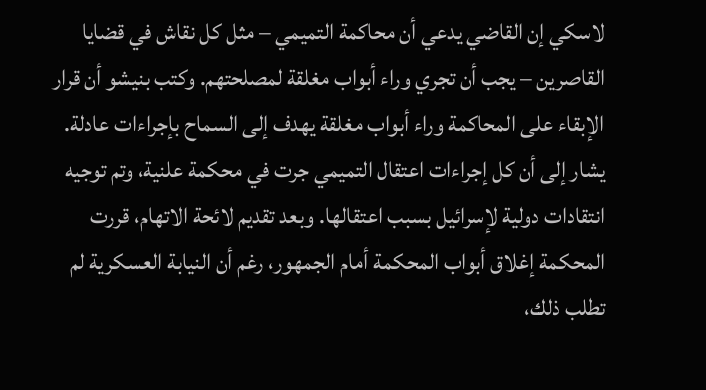لاسكي إن القاضي يدعي أن محاكمة التميمي – مثل كل نقاش في قضايا القاصرين – يجب أن تجري وراء أبواب مغلقة لمصلحتهم. وكتب بنيشو أن قرار الإبقاء على المحاكمة وراء أبواب مغلقة يهدف إلى السماح بإجراءات عادلة. يشار إلى أن كل إجراءات اعتقال التميمي جرت في محكمة علنية، وتم توجيه انتقادات دولية لإسرائيل بسبب اعتقالها. وبعد تقديم لائحة الاتهام، قررت المحكمة إغلاق أبواب المحكمة أمام الجمهور، رغم أن النيابة العسكرية لم تطلب ذلك،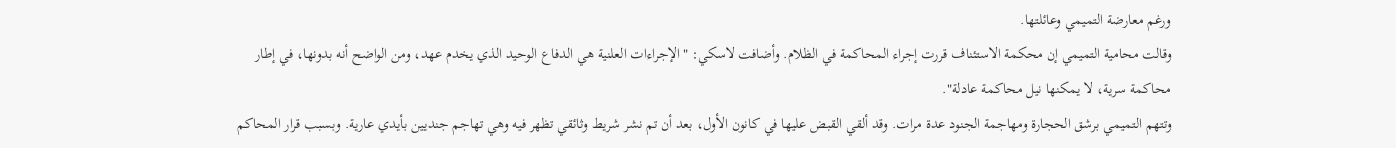ورغم معارضة التميمي وعائلتها.
وقالت محامية التميمي إن محكمة الاستئناف قررت إجراء المحاكمة في الظلام. وأضافت لاسكي: "الإجراءات العلنية هي الدفاع الوحيد الذي يخدم عهد، ومن الواضح أنه بدونها، في إطار محاكمة سرية، لا يمكنها نيل محاكمة عادلة".
وتتهم التميمي برشق الحجارة ومهاجمة الجنود عدة مرات. وقد ألقي القبض عليها في كانون الأول، بعد أن تم نشر شريط وثائقي تظهر فيه وهي تهاجم جنديين بأيدي عارية. وبسبب قرار المحاكم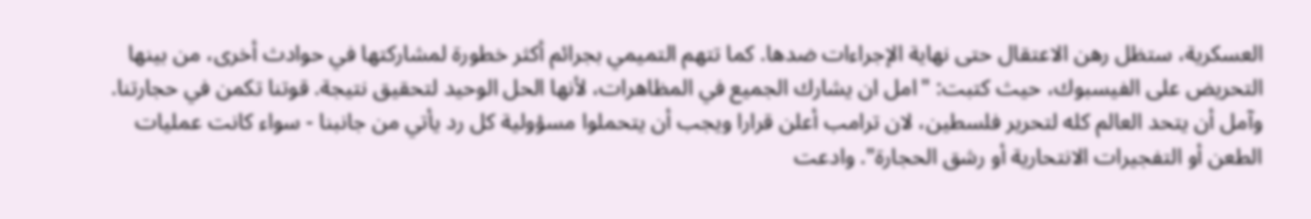العسكرية، ستظل رهن الاعتقال حتى نهاية الإجراءات ضدها. كما تتهم التميمي بجرائم أكثر خطورة لمشاركتها في حوادث أخرى، من بينها التحريض على الفيسبوك، حيث كتبت: "امل ان يشارك الجميع في المظاهرات، لأنها الحل الوحيد لتحقيق نتيجة. قوتنا تكمن في حجارتنا. وآمل أن يتحد العالم كله لتحرير فلسطين، لان ترامب أعلن قرارا ويجب أن يتحملوا مسؤولية كل رد يأتي من جانبنا - سواء كانت عمليات الطعن أو التفجيرات الانتحارية أو رشق الحجارة". وادعت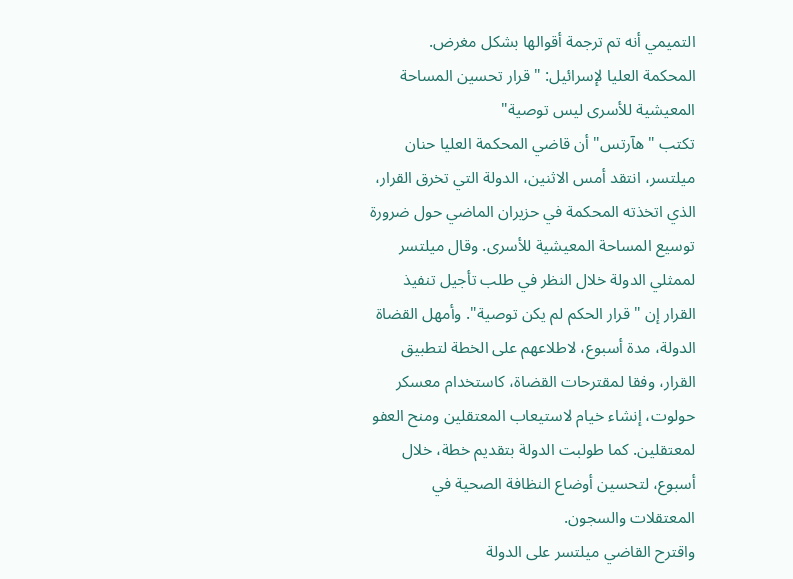التميمي أنه تم ترجمة أقوالها بشكل مغرض.
المحكمة العليا لإسرائيل: "قرار تحسين المساحة المعيشية للأسرى ليس توصية"
تكتب "هآرتس" أن قاضي المحكمة العليا حنان ميلتسر، انتقد أمس الاثنين، الدولة التي تخرق القرار، الذي اتخذته المحكمة في حزيران الماضي حول ضرورة توسيع المساحة المعيشية للأسرى. وقال ميلتسر لممثلي الدولة خلال النظر في طلب تأجيل تنفيذ القرار إن "قرار الحكم لم يكن توصية". وأمهل القضاة الدولة، مدة أسبوع، لاطلاعهم على الخطة لتطبيق القرار، وفقا لمقترحات القضاة، كاستخدام معسكر حولوت، إنشاء خيام لاستيعاب المعتقلين ومنح العفو لمعتقلين. كما طولبت الدولة بتقديم خطة، خلال أسبوع، لتحسين أوضاع النظافة الصحية في المعتقلات والسجون.
واقترح القاضي ميلتسر على الدولة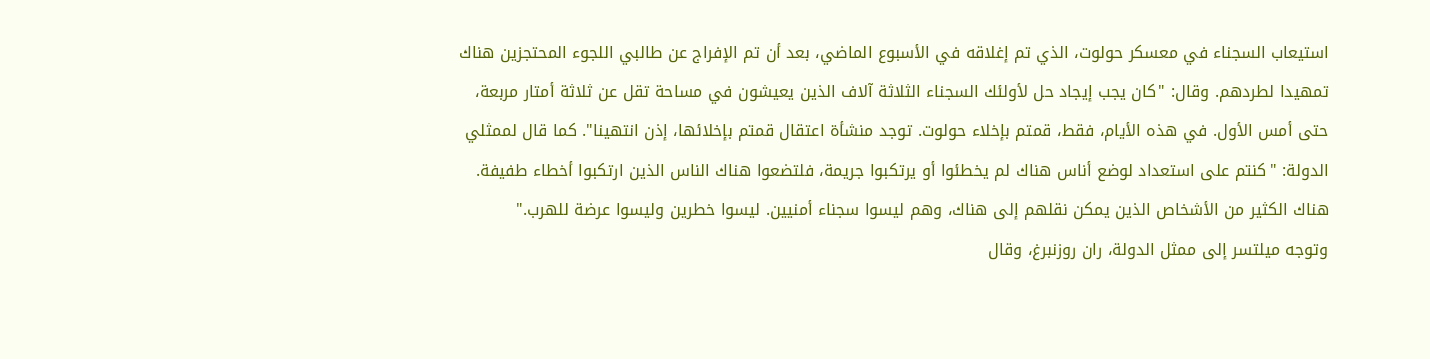استيعاب السجناء في معسكر حولوت، الذي تم إغلاقه في الأسبوع الماضي، بعد أن تم الإفراج عن طالبي اللجوء المحتجزين هناك تمهيدا لطردهم. وقال: "كان يجب إيجاد حل لأولئك السجناء الثلاثة آلاف الذين يعيشون في مساحة تقل عن ثلاثة أمتار مربعة، حتى أمس الأول. في هذه الأيام، فقط، قمتم بإخلاء حولوت. توجد منشأة اعتقال قمتم بإخلائها، إذن انتهينا". كما قال لممثلي الدولة: "كنتم على استعداد لوضع أناس هناك لم يخطئوا أو يرتكبوا جريمة، فلتضعوا هناك الناس الذين ارتكبوا أخطاء طفيفة. هناك الكثير من الأشخاص الذين يمكن نقلهم إلى هناك، وهم ليسوا سجناء أمنيين. ليسوا خطرين وليسوا عرضة للهرب."
وتوجه ميلتسر إلى ممثل الدولة، ران روزنبرغ، وقال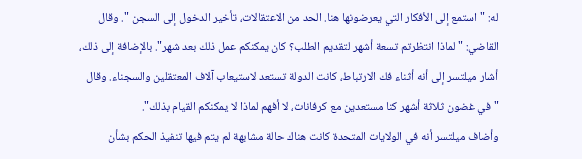له: "استمع إلى الأفكار التي يعرضونها هنا. الحد من الاعتقالات، تأخير الدخول إلى السجن ". وقال القاضي: "لماذا انتظرتم تسعة أشهر لتقديم الطلب؟ كان يمكنكم عمل ذلك بعد شهر". بالإضافة إلى ذلك، أشار ميلتسر إلى أنه أثناء فك الارتباط، كانت الدولة تستعد لاستيعاب آلاف المعتقلين والسجناء. وقال "في غضون ثلاثة أشهر كنا مستعدين مع كرفانات، لا أفهم لماذا لا يمكنكم القيام بذلك".
وأضاف ميلتسر أنه في الولايات المتحدة كانت هناك حالة مشابهة لم يتم فيها تنفيذ الحكم بشأن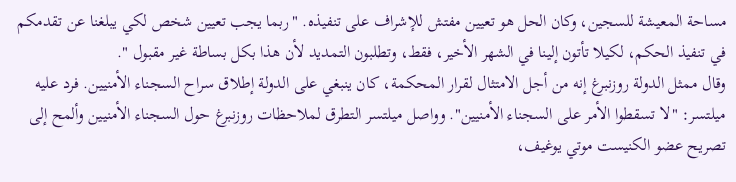مساحة المعيشة للسجين، وكان الحل هو تعيين مفتش للإشراف على تنفيذه. "ربما يجب تعيين شخص لكي يبلغنا عن تقدمكم في تنفيذ الحكم، لكيلا تأتون إلينا في الشهر الأخير، فقط، وتطلبون التمديد لأن هذا بكل بساطة غير مقبول ".
وقال ممثل الدولة روزنبرغ إنه من أجل الامتثال لقرار المحكمة، كان ينبغي على الدولة إطلاق سراح السجناء الأمنيين. فرد عليه ميلتسر: "لا تسقطوا الأمر على السجناء الأمنيين". وواصل ميلتسر التطرق لملاحظات روزنبرغ حول السجناء الأمنيين وألمح إلى تصريح عضو الكنيست موتي يوغيف،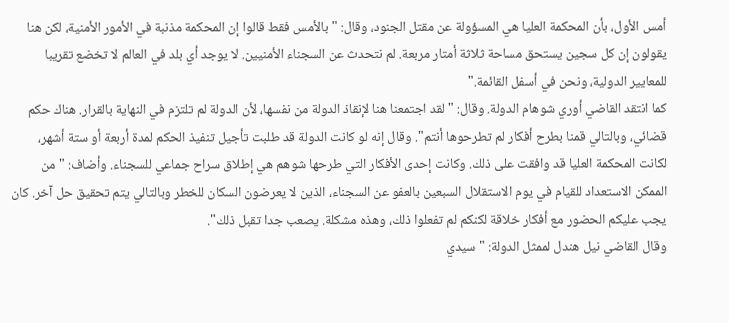أمس الأول، بأن المحكمة العليا هي المسؤولة عن مقتل الجنود، وقال: "بالأمس فقط قالوا إن المحكمة مذنبة في الأمور الأمنية، لكن هنا يقولون إن كل سجين يستحق مساحة ثلاثة أمتار مربعة. لم نتحدث عن السجناء الأمنيين. لا يوجد أي بلد في العالم لا تخضع تقريبا للمعايير الدولية، ونحن في أسفل القائمة."
كما انتقد القاضي أوري شوهام الدولة. وقال: "لقد اجتمعنا هنا لإنقاذ الدولة من نفسها، لأن الدولة لم تلتزم في النهاية بالقرار. هناك حكم قضائي، وبالتالي قمنا بطرح أفكار لم تطرحوها أنتم". وقال إنه لو كانت الدولة قد طلبت تأجيل تنفيذ الحكم لمدة أربعة أو ستة أشهر، لكانت المحكمة العليا قد وافقت على ذلك. وكانت إحدى الأفكار التي طرحها شوهم هي إطلاق سراح جماعي للسجناء. وأضاف: "من الممكن الاستعداد للقيام في يوم الاستقلال السبعين بالعفو عن السجناء، الذين لا يعرضون السكان للخطر وبالتالي يتم تحقيق حل آخر. كان يجب عليكم الحضور مع أفكار خلاقة لكنكم لم تفعلوا ذلك، وهذه مشكلة. يصعب جدا تقبل ذلك".
وقال القاضي نيل هندل لممثل الدولة: "سيدي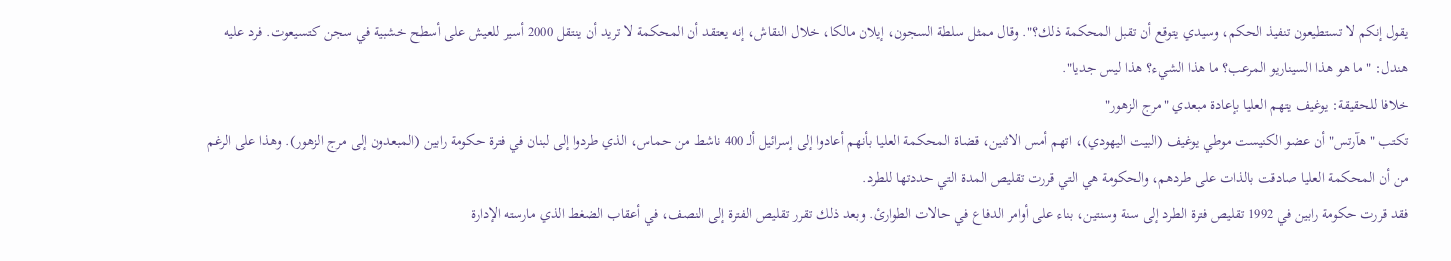يقول إنكم لا تستطيعون تنفيذ الحكم، وسيدي يتوقع أن تقبل المحكمة ذلك؟". وقال ممثل سلطة السجون، إيلان مالكا، خلال النقاش، إنه يعتقد أن المحكمة لا تريد أن ينتقل 2000 أسير للعيش على أسطح خشبية في سجن كتسيعوت. فرد عليه هندل: "ما هو هذا السيناريو المرعب؟ ما هذا الشيء؟ هذا ليس جديا".
خلافا للحقيقة: يوغيف يتهم العليا بإعادة مبعدي "مرج الزهور"
تكتب "هآرتس" أن عضو الكنيست موطي يوغيف (البيت اليهودي)، اتهم أمس الاثنين، قضاة المحكمة العليا بأنهم أعادوا إلى إسرائيل ألـ 400 ناشط من حماس، الذي طردوا إلى لبنان في فترة حكومة رابين (المبعدون إلى مرج الزهور). وهذا على الرغم من أن المحكمة العليا صادقت بالذات على طردهم، والحكومة هي التي قررت تقليص المدة التي حددتها للطرد.
فقد قررت حكومة رابين في 1992 تقليص فترة الطرد إلى سنة وسنتين، بناء على أوامر الدفاع في حالات الطوارئ. وبعد ذلك تقرر تقليص الفترة إلى النصف، في أعقاب الضغط الذي مارسته الإدارة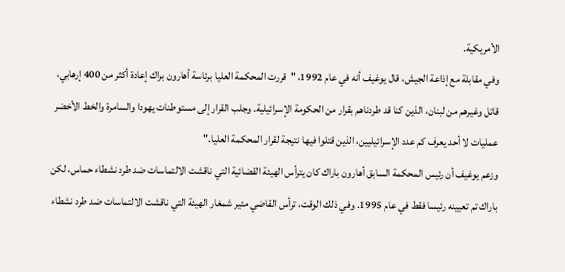الأمريكية.
وفي مقابلة مع إذاعة الجيش، قال يوغيف أنه في عام 1992، "قررت المحكمة العليا برئاسة أهارون براك إعادة أكثر من 400 إرهابي، قاتل وغيرهم من لبنان، الذين كنا قد طردناهم بقرار من الحكومة الإسرائيلية. وجلب القرار إلى مستوطنات يهودا والسامرة والخط الأخضر عمليات لا أحد يعرف كم عدد الإسرائيليين، الذين قتلوا فيها نتيجة لقرار المحكمة العليا."
وزعم يوغيف أن رئيس المحكمة السابق أهارون باراك كان يترأس الهيئة القضائية التي ناقشت الالتماسات ضد طرد نشطاء حماس، لكن باراك تم تعيينه رئيسا فقط في عام 1995. وفي ذلك الوقت، ترأس القاضي مئير شمغار الهيئة التي ناقشت الالتماسات ضد طرد نشطاء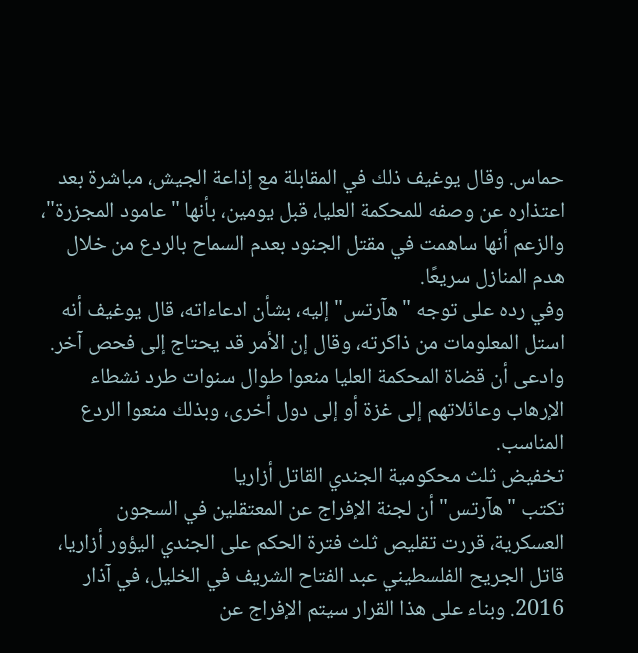حماس. وقال يوغيف ذلك في المقابلة مع إذاعة الجيش، مباشرة بعد اعتذاره عن وصفه للمحكمة العليا، قبل يومين، بأنها "عامود المجزرة"، والزعم أنها ساهمت في مقتل الجنود بعدم السماح بالردع من خلال هدم المنازل سريعًا.
وفي رده على توجه "هآرتس" إليه، بشأن ادعاءاته، قال يوغيف أنه استل المعلومات من ذاكرته، وقال إن الأمر قد يحتاج إلى فحص آخر. وادعى أن قضاة المحكمة العليا منعوا طوال سنوات طرد نشطاء الإرهاب وعائلاتهم إلى غزة أو إلى دول أخرى، وبذلك منعوا الردع المناسب.
تخفيض ثلث محكومية الجندي القاتل أزاريا
تكتب "هآرتس" أن لجنة الإفراج عن المعتقلين في السجون العسكرية، قررت تقليص ثلث فترة الحكم على الجندي اليؤور أزاريا، قاتل الجريح الفلسطيني عبد الفتاح الشريف في الخليل، في آذار 2016. وبناء على هذا القرار سيتم الإفراج عن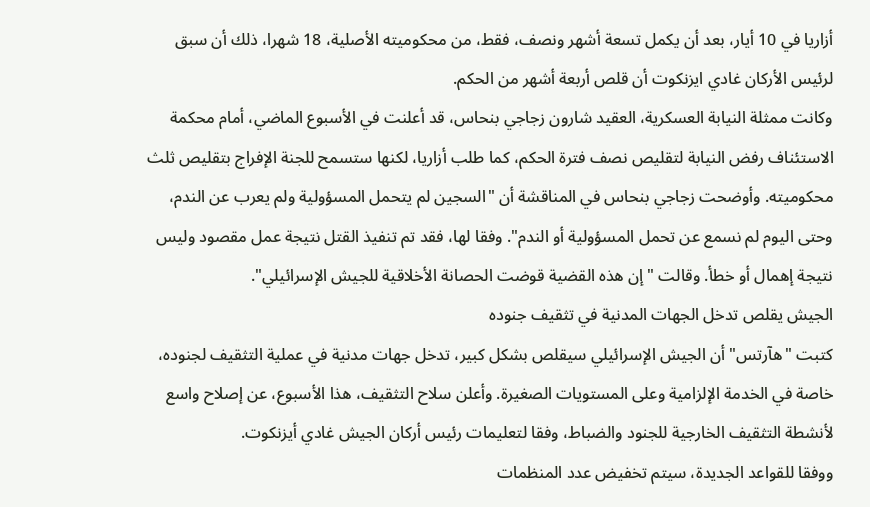أزاريا في 10 أيار، بعد أن يكمل تسعة أشهر ونصف، فقط، من محكوميته الأصلية، 18 شهرا، ذلك أن سبق لرئيس الأركان غادي ايزنكوت أن قلص أربعة أشهر من الحكم.
وكانت ممثلة النيابة العسكرية، العقيد شارون زجاجي بنحاس، قد أعلنت في الأسبوع الماضي، أمام محكمة الاستئناف رفض النيابة لتقليص نصف فترة الحكم، كما طلب أزاريا، لكنها ستسمح للجنة الإفراج بتقليص ثلث محكوميته. وأوضحت زجاجي بنحاس في المناقشة أن "السجين لم يتحمل المسؤولية ولم يعرب عن الندم، وحتى اليوم لم نسمع عن تحمل المسؤولية أو الندم". وفقا لها، فقد تم تنفيذ القتل نتيجة عمل مقصود وليس نتيجة إهمال أو خطأ. وقالت "إن هذه القضية قوضت الحصانة الأخلاقية للجيش الإسرائيلي".
الجيش يقلص تدخل الجهات المدنية في تثقيف جنوده
كتبت "هآرتس" أن الجيش الإسرائيلي سيقلص بشكل كبير، تدخل جهات مدنية في عملية التثقيف لجنوده، خاصة في الخدمة الإلزامية وعلى المستويات الصغيرة. وأعلن سلاح التثقيف، هذا الأسبوع، عن إصلاح واسع لأنشطة التثقيف الخارجية للجنود والضباط، وفقا لتعليمات رئيس أركان الجيش غادي أيزنكوت.
ووفقا للقواعد الجديدة، سيتم تخفيض عدد المنظمات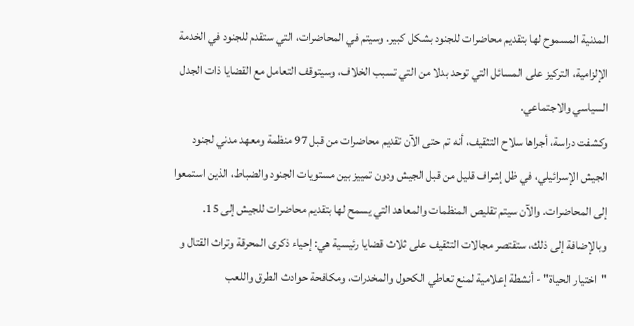المدنية المسموح لها بتقديم محاضرات للجنود بشكل كبير. وسيتم في المحاضرات، التي ستقدم للجنود في الخدمة الإلزامية، التركيز على المسائل التي توحد بدلا من التي تسبب الخلاف، وسيتوقف التعامل مع القضايا ذات الجدل السياسي والاجتماعي.
وكشفت دراسة، أجراها سلاح التثقيف، أنه تم حتى الآن تقديم محاضرات من قبل 97 منظمة ومعهد مدني لجنود الجيش الإسرائيلي، في ظل إشراف قليل من قبل الجيش ودون تمييز بين مستويات الجنود والضباط، الذين استمعوا إلى المحاضرات. والآن سيتم تقليص المنظمات والمعاهد التي يسمح لها بتقديم محاضرات للجيش إلى 15. وبالإضافة إلى ذلك، ستقتصر مجالات التثقيف على ثلاث قضايا رئيسية هي: إحياء ذكرى المحرقة وتراث القتال و "اختيار الحياة" - أنشطة إعلامية لمنع تعاطي الكحول والمخدرات، ومكافحة حوادث الطرق واللعب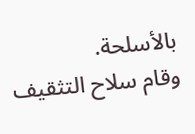بالأسلحة.
وقام سلاح التثقيف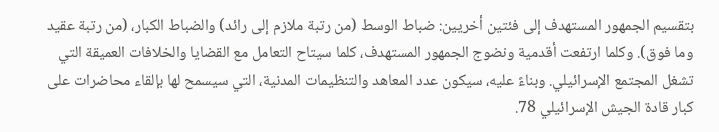بتقسيم الجمهور المستهدف إلى فئتين أخريين: ضباط الوسط (من رتبة ملازم إلى رائد) والضباط الكبار، (من رتبة عقيد وما فوق). وكلما ارتفعت أقدمية ونضوج الجمهور المستهدف، كلما سيتاح التعامل مع القضايا والخلافات العميقة التي تشغل المجتمع الإسرائيلي. وبناءً عليه، سيكون عدد المعاهد والتنظيمات المدنية، التي سيسمح لها بإلقاء محاضرات على كبار قادة الجيش الإسرائيلي 78.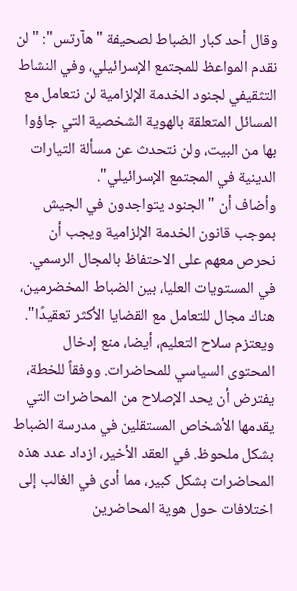وقال أحد كبار الضباط لصحيفة "هآرتس": "لن نقدم المواعظ للمجتمع الإسرائيلي، وفي النشاط التثقيفي لجنود الخدمة الإلزامية لن نتعامل مع المسائل المتعلقة بالهوية الشخصية التي جاؤوا بها من البيت، ولن نتحدث عن مسألة التيارات الدينية في المجتمع الإسرائيلي".
وأضاف أن "الجنود يتواجدون في الجيش بموجب قانون الخدمة الإلزامية ويجب أن نحرص معهم على الاحتفاظ بالمجال الرسمي. في المستويات العليا، بين الضباط المخضرمين، هناك مجال للتعامل مع القضايا الأكثر تعقيدًا".
ويعتزم سلاح التعليم، أيضا، منع إدخال المحتوى السياسي للمحاضرات. ووفقاً للخطة، يفترض أن يحد الإصلاح من المحاضرات التي يقدمها الأشخاص المستقلين في مدرسة الضباط بشكل ملحوظ. في العقد الأخير، ازداد عدد هذه المحاضرات بشكل كبير، مما أدى في الغالب إلى اختلافات حول هوية المحاضرين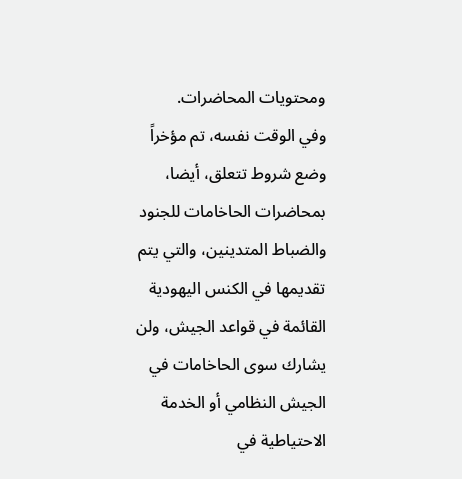ومحتويات المحاضرات.
وفي الوقت نفسه، تم مؤخراً وضع شروط تتعلق، أيضا، بمحاضرات الحاخامات للجنود والضباط المتدينين، والتي يتم تقديمها في الكنس اليهودية القائمة في قواعد الجيش، ولن يشارك سوى الحاخامات في الجيش النظامي أو الخدمة الاحتياطية في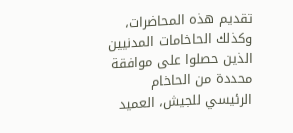تقديم هذه المحاضرات، وكذلك الحاخامات المدنيين الذين حصلوا على موافقة محددة من الحاخام الرئيسي للجيش، العميد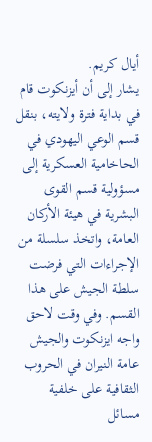أيال كريم.
يشار إلى أن أيزنكوت قام في بداية فترة ولايته، بنقل قسم الوعي اليهودي في الحاخامية العسكرية إلى مسؤولية قسم القوى البشرية في هيئة الأركان العامة، واتخذ سلسلة من الإجراءات التي فرضت سلطة الجيش على هذا القسم. وفي وقت لاحق واجه ايزنكوت والجيش عامة النيران في الحروب الثقافية على خلفية مسائل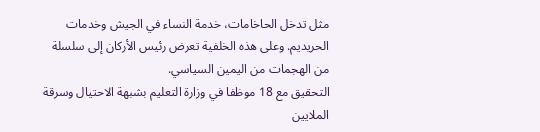مثل تدخل الحاخامات، خدمة النساء في الجيش وخدمات الحريديم. وعلى هذه الخلفية تعرض رئيس الأركان إلى سلسلة من الهجمات من اليمين السياسي.
التحقيق مع 18 موظفا في وزارة التعليم بشبهة الاحتيال وسرقة الملايين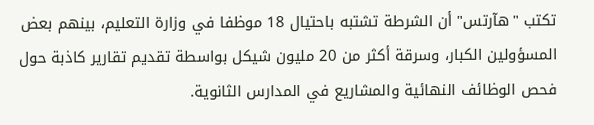تكتب "هآرتس" أن الشرطة تشتبه باحتيال 18 موظفا في وزارة التعليم، بينهم بعض المسؤولين الكبار، وسرقة أكثر من 20 مليون شيكل بواسطة تقديم تقارير كاذبة حول فحص الوظائف النهائية والمشاريع في المدارس الثانوية.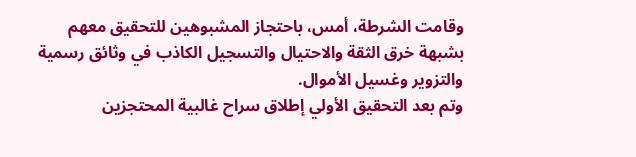وقامت الشرطة، أمس، باحتجاز المشبوهين للتحقيق معهم بشبهة خرق الثقة والاحتيال والتسجيل الكاذب في وثائق رسمية والتزوير وغسيل الأموال.
وتم بعد التحقيق الأولي إطلاق سراح غالبية المحتجزين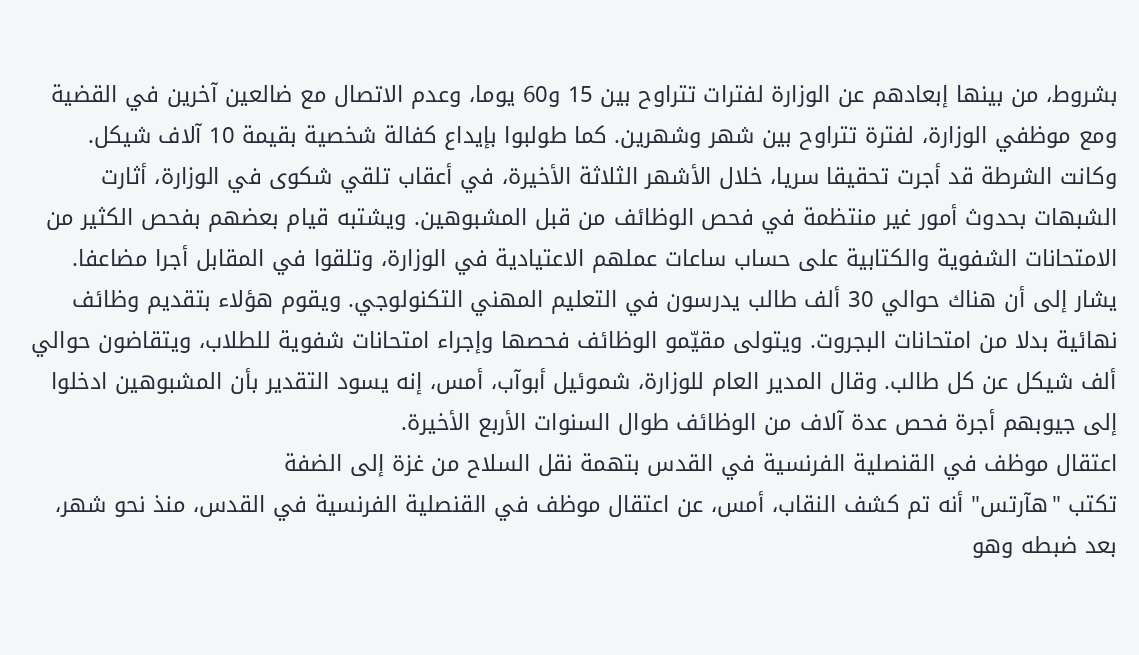بشروط، من بينها إبعادهم عن الوزارة لفترات تتراوح بين 15 و60 يوما، وعدم الاتصال مع ضالعين آخرين في القضية ومع موظفي الوزارة، لفترة تتراوح بين شهر وشهرين. كما طولبوا بإيداع كفالة شخصية بقيمة 10 آلاف شيكل.
وكانت الشرطة قد أجرت تحقيقا سريا، خلال الأشهر الثلاثة الأخيرة، في أعقاب تلقي شكوى في الوزارة، أثارت الشبهات بحدوث أمور غير منتظمة في فحص الوظائف من قبل المشبوهين. ويشتبه قيام بعضهم بفحص الكثير من الامتحانات الشفوية والكتابية على حساب ساعات عملهم الاعتيادية في الوزارة، وتلقوا في المقابل أجرا مضاعفا.
يشار إلى أن هناك حوالي 30 ألف طالب يدرسون في التعليم المهني التكنولوجي. ويقوم هؤلاء بتقديم وظائف نهائية بدلا من امتحانات البجروت. ويتولى مقيّمو الوظائف فحصها وإجراء امتحانات شفوية للطلاب، ويتقاضون حوالي ألف شيكل عن كل طالب. وقال المدير العام للوزارة، شموئيل أبوآب، أمس، إنه يسود التقدير بأن المشبوهين ادخلوا إلى جيوبهم أجرة فحص عدة آلاف من الوظائف طوال السنوات الأربع الأخيرة.
اعتقال موظف في القنصلية الفرنسية في القدس بتهمة نقل السلاح من غزة إلى الضفة
تكتب "هآرتس" أنه تم كشف النقاب، أمس، عن اعتقال موظف في القنصلية الفرنسية في القدس، منذ نحو شهر، بعد ضبطه وهو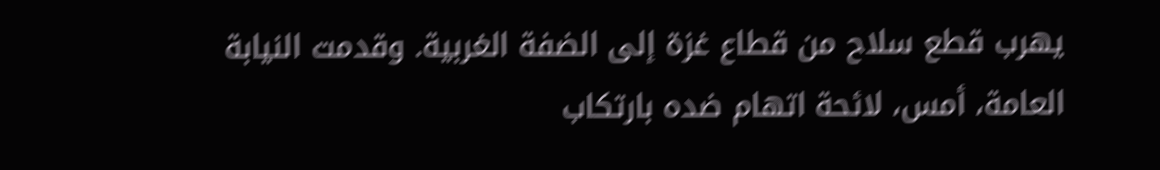يهرب قطع سلاح من قطاع غزة إلى الضفة الغربية. وقدمت النيابة العامة، أمس، لائحة اتهام ضده بارتكاب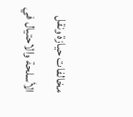مخالفات حيازة ونقل الأسلحة والاحتيال في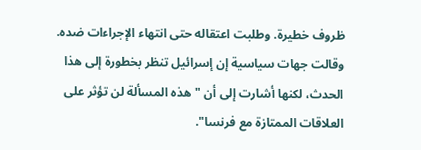ظروف خطيرة. وطلبت اعتقاله حتى انتهاء الإجراءات ضده. وقالت جهات سياسية إن إسرائيل تنظر بخطورة إلى هذا الحدث، لكنها أشارت إلى أن "هذه المسألة لن تؤثر على العلاقات الممتازة مع فرنسا".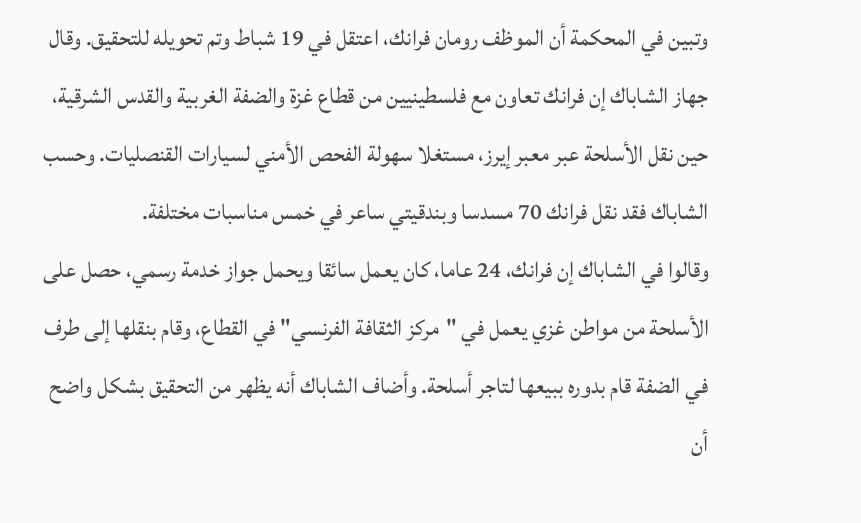وتبين في المحكمة أن الموظف رومان فرانك، اعتقل في 19 شباط وتم تحويله للتحقيق. وقال جهاز الشاباك إن فرانك تعاون مع فلسطينيين من قطاع غزة والضفة الغربية والقدس الشرقية، حين نقل الأسلحة عبر معبر إيرز، مستغلا سهولة الفحص الأمني لسيارات القنصليات. وحسب الشاباك فقد نقل فرانك 70 مسدسا وبندقيتي ساعر في خمس مناسبات مختلفة.
وقالوا في الشاباك إن فرانك، 24 عاما، كان يعمل سائقا ويحمل جواز خدمة رسمي، حصل على الأسلحة من مواطن غزي يعمل في "مركز الثقافة الفرنسي" في القطاع، وقام بنقلها إلى طرف في الضفة قام بدوره ببيعها لتاجر أسلحة. وأضاف الشاباك أنه يظهر من التحقيق بشكل واضح أن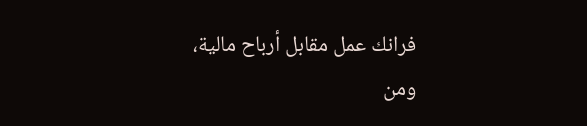فرانك عمل مقابل أرباح مالية، ومن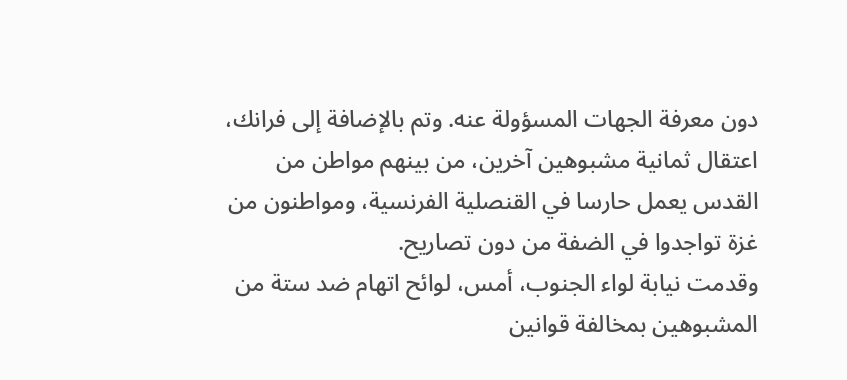دون معرفة الجهات المسؤولة عنه. وتم بالإضافة إلى فرانك، اعتقال ثمانية مشبوهين آخرين، من بينهم مواطن من القدس يعمل حارسا في القنصلية الفرنسية، ومواطنون من غزة تواجدوا في الضفة من دون تصاريح.
وقدمت نيابة لواء الجنوب، أمس، لوائح اتهام ضد ستة من المشبوهين بمخالفة قوانين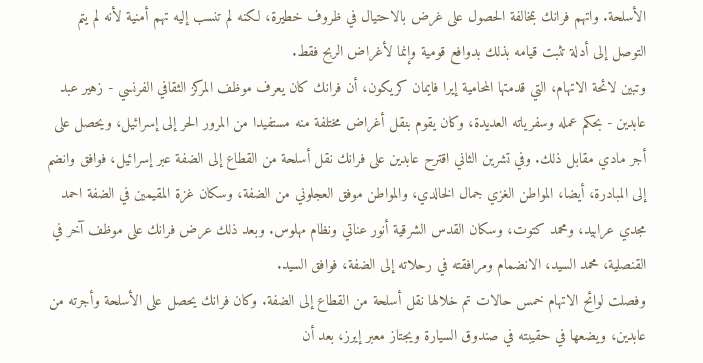الأسلحة. واتهم فرانك بمخالفة الحصول على غرض بالاحتيال في ظروف خطيرة، لكنه لم تنسب إليه تهم أمنية لأنه لم يتم التوصل إلى أدلة تثبت قيامه بذلك بدوافع قومية وإنما لأغراض الربح فقط.
وتبين لائحة الاتهام، التي قدمتها المحامية إيرا فايمان كريكون، أن فرانك كان يعرف موظف المركز الثقافي الفرنسي - زهير عبد عابدين - بحكم عمله وسفرياته العديدة، وكان يقوم بنقل أغراض مختلفة منه مستفيدا من المرور الحر إلى إسرائيل، ويحصل على أجر مادي مقابل ذلك. وفي تشرين الثاني اقترح عابدين على فرانك نقل أسلحة من القطاع إلى الضفة عبر إسرائيل، فوافق وانضم إلى المبادرة، أيضا، المواطن الغزي جمال الخالدي، والمواطن موفق العجلوني من الضفة، وسكان غزة المقيمين في الضفة احمد مجدي عرابيد، ومحمد كتوت، وسكان القدس الشرقية أنور عناتي ونظام مهلوس. وبعد ذلك عرض فرانك على موظف آخر في القنصلية، محمد السيد، الانضمام ومرافقته في رحلاته إلى الضفة، فوافق السيد.
وفصلت لوائح الاتهام خمس حالات تم خلالها نقل أسلحة من القطاع إلى الضفة. وكان فرانك يحصل على الأسلحة وأجرته من عابدين، ويضعها في حقيبته في صندوق السيارة ويجتاز معبر إيرز، بعد أن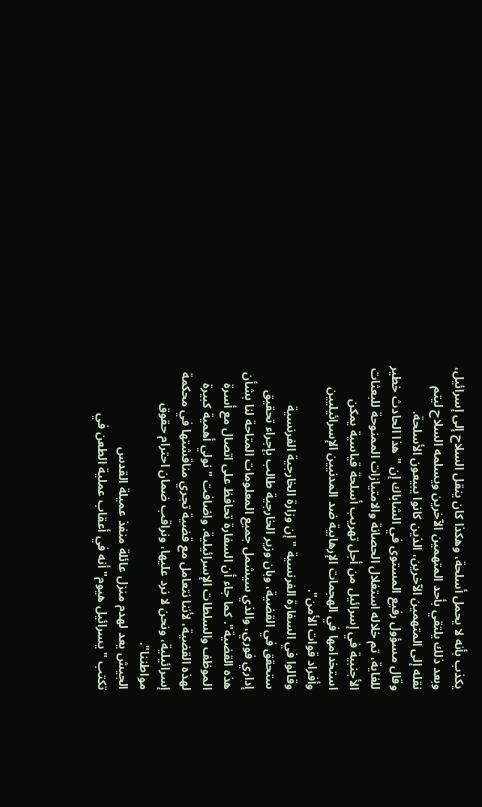يكذب بأنه لا يحمل أسلحة، وهكذا كان ينقل السلاح إلى إسرائيل، وبعد ذلك يلتقي بأحد المتهمين الآخرين ويسلمه السلاح ليتم نقله إلى المتهمين الآخرين، الذين كانوا يبيعون الأسلحة.
وقال مسؤول رفيع المستوى في الشاباك إن "هذا الحادث خطير للغاية، تم خلاله استغلال الحصانة والامتيازات الممنوحة للبعثات الأجنبية في إسرائيل من أجل تهريب أسلحة قياسية يمكن استخدامها في الهجمات الإرهابية ضد المدنيين الإسرائيليين وأفراد قوات الأمن".
وقالوا في السفارة الفرنسية "إن وزارة الخارجية الفرنسية ستحقق في القضية، وبان وزير الخارجية طالب بإجراء تحقيق إداري فوري، والذي سيشمل جميع المعلومات المتاحة لنا بشأن هذه القضية". كما جاء أن السفارة تحافظ على اتصال مع أسرة الموظف والسلطات الإسرائيلية. واضافت "نولي أهمية كبيرة لهذه القضية، لأننا نتعامل مع قضية تجري مناقشتها في محكمة إسرائيلية، ونحن لا نرد عليها، ونراقب ضمان احترام حقوق مواطننا".
الجيش يعد لهدم منزل عائلة منفذ عميلة القدس
تكتب "يسرائيل هيوم" أنه في أعقاب عملية الطعن في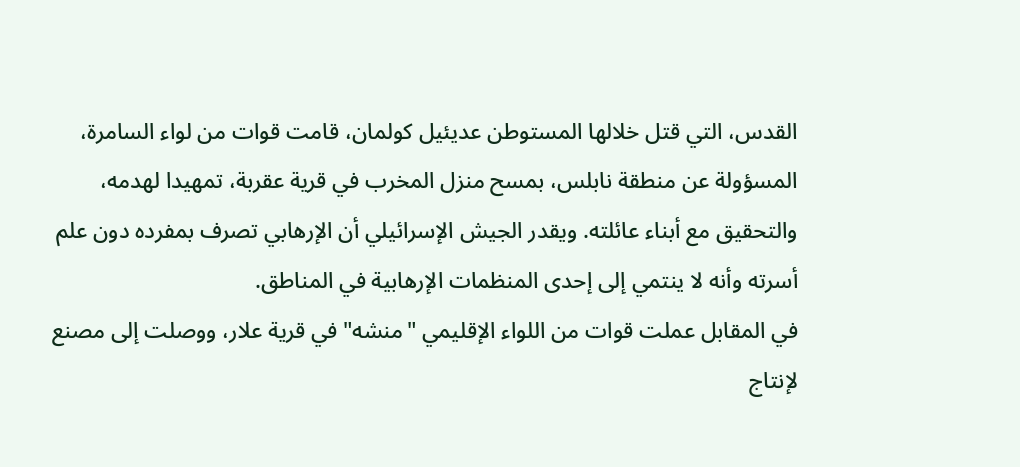القدس، التي قتل خلالها المستوطن عديئيل كولمان، قامت قوات من لواء السامرة، المسؤولة عن منطقة نابلس، بمسح منزل المخرب في قرية عقربة، تمهيدا لهدمه، والتحقيق مع أبناء عائلته. ويقدر الجيش الإسرائيلي أن الإرهابي تصرف بمفرده دون علم أسرته وأنه لا ينتمي إلى إحدى المنظمات الإرهابية في المناطق.
في المقابل عملت قوات من اللواء الإقليمي "منشه" في قرية علار، ووصلت إلى مصنع لإنتاج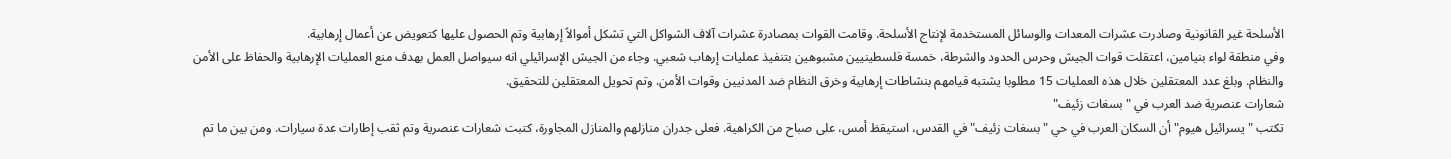الأسلحة غير القانونية وصادرت عشرات المعدات والوسائل المستخدمة لإنتاج الأسلحة. وقامت القوات بمصادرة عشرات آلاف الشواكل التي تشكل أموالاً إرهابية وتم الحصول عليها كتعويض عن أعمال إرهابية.
وفي منطقة لواء بنيامين، اعتقلت قوات الجيش وحرس الحدود والشرطة، خمسة فلسطينيين مشبوهين بتنفيذ عمليات إرهاب شعبي. وجاء من الجيش الإسرائيلي انه سيواصل العمل بهدف منع العمليات الإرهابية والحفاظ على الأمن والنظام. وبلغ عدد المعتقلين خلال هذه العمليات 15 مطلوبا يشتبه قيامهم بنشاطات إرهابية وخرق النظام ضد المدنيين وقوات الأمن. وتم تحويل المعتقلين للتحقيق.
شعارات عنصرية ضد العرب في "بسغات زئيف"
تكتب "يسرائيل هيوم" أن السكان العرب في حي "بسغات زئيف" في القدس، استيقظ أمس، على صباح من الكراهية. فعلى جدران منازلهم والمنازل المجاورة، كتبت شعارات عنصرية وتم ثقب إطارات عدة سيارات. ومن بين ما تم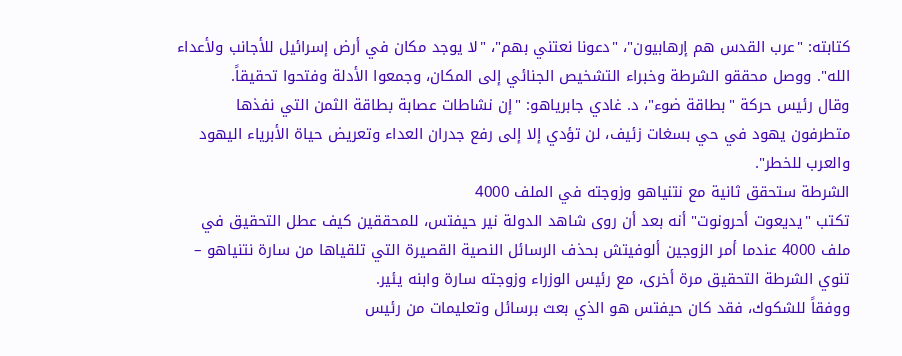كتابته: "عرب القدس هم إرهابيون"، "دعونا نعتني بهم"، "لا يوجد مكان في أرض إسرائيل للأجانب ولأعداء الله". ووصل محققو الشرطة وخبراء التشخيص الجنائي إلى المكان، وجمعوا الأدلة وفتحوا تحقيقاً.
وقال رئيس حركة "بطاقة ضوء"، د. غادي جابرياهو: "إن نشاطات عصابة بطاقة الثمن التي نفذها متطرفون يهود في حي بسغات زئيف، لن تؤدي إلا إلى رفع جدران العداء وتعريض حياة الأبرياء اليهود والعرب للخطر".
الشرطة ستحقق ثانية مع نتنياهو وزوجته في الملف 4000
تكتب "يديعوت أحرونوت" أنه بعد أن روى شاهد الدولة نير حيفتس، للمحققين كيف عطل التحقيق في ملف 4000 عندما أمر الزوجين ألوفيتش بحذف الرسائل النصية القصيرة التي تلقياها من سارة نتنياهو – تنوي الشرطة التحقيق مرة أخرى، مع رئيس الوزراء وزوجته سارة وابنه يئير.
ووفقاً للشكوك، فقد كان حيفتس هو الذي بعث برسائل وتعليمات من رئيس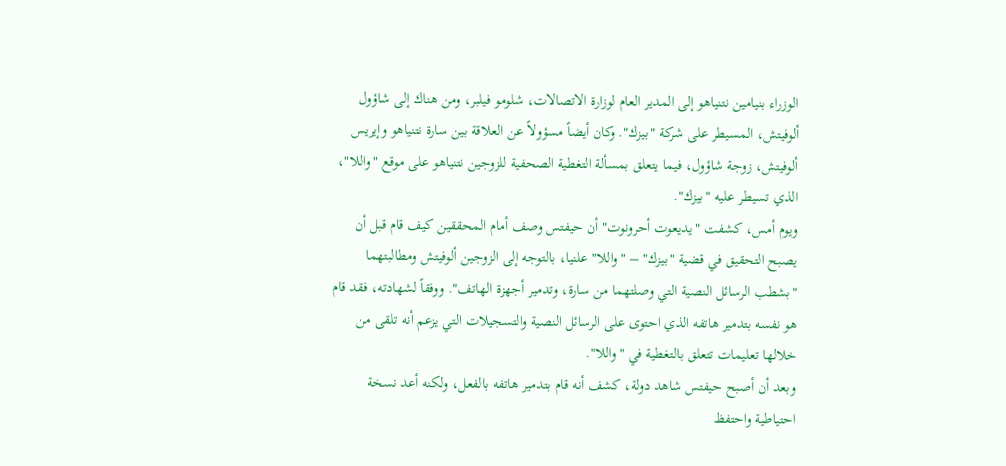الوزراء بنيامين نتنياهو إلى المدير العام لوزارة الاتصالات، شلومو فيلبر، ومن هناك إلى شاؤول ألوفيتش، المسيطر على شركة "بيزك". وكان أيضاً مسؤولاً عن العلاقة بين سارة نتنياهو وإيريس ألوفيتش، زوجة شاؤول، فيما يتعلق بمسألة التغطية الصحفية للزوجين نتنياهو على موقع "واللا"، الذي تسيطر عليه "بيزك".
ويوم أمس، كشفت "يديعوت أحرونوت" أن حيفتس وصف أمام المحققين كيف قام قبل أن يصبح التحقيق في قضية "بيزك" – "واللا" علنيا، بالتوجه إلى الزوجين ألوفيتش ومطالبتهما "بشطب الرسائل النصية التي وصلتهما من سارة، وتدمير أجهزة الهاتف". ووفقاً لشهادته، فقد قام هو نفسه بتدمير هاتفه الذي احتوى على الرسائل النصية والتسجيلات التي يزعم أنه تلقى من خلالها تعليمات تتعلق بالتغطية في "واللا".
وبعد أن أصبح حيفتس شاهد دولة، كشف أنه قام بتدمير هاتفه بالفعل، ولكنه أعد نسخة احتياطية واحتفظ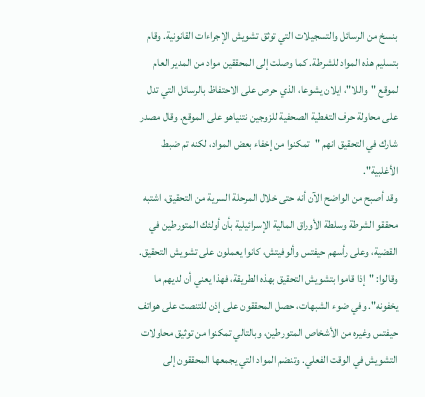بنسخ من الرسائل والتسجيلات التي توثق تشويش الإجراءات القانونية. وقام بتسليم هذه المواد للشرطة. كما وصلت إلى المحققين مواد من المدير العام لموقع "واللا"، ايلان يشوعا، الذي حرص على الاحتفاظ بالرسائل التي تدل على محاولة حرف التغطية الصحفية للزوجين نتنياهو على الموقع. وقال مصدر شارك في التحقيق انهم "تمكنوا من إخفاء بعض المواد، لكنه تم ضبط الأغلبية".
وقد أصبح من الواضح الآن أنه حتى خلال المرحلة السرية من التحقيق، اشتبه محققو الشرطة وسلطة الأوراق المالية الإسرائيلية بأن أولئك المتورطين في القضية، وعلى رأسهم حيفتس وألوفيتش، كانوا يعملون على تشويش التحقيق. وقالوا: "إذا قاموا بتشويش التحقيق بهذه الطريقة، فهذا يعني أن لديهم ما يخفونه". وفي ضوء الشبهات، حصل المحققون على إذن للتنصت على هواتف حيفتس وغيره من الأشخاص المتورطين، وبالتالي تمكنوا من توثيق محاولات التشويش في الوقت الفعلي. وتنضم المواد التي يجمعها المحققون إلى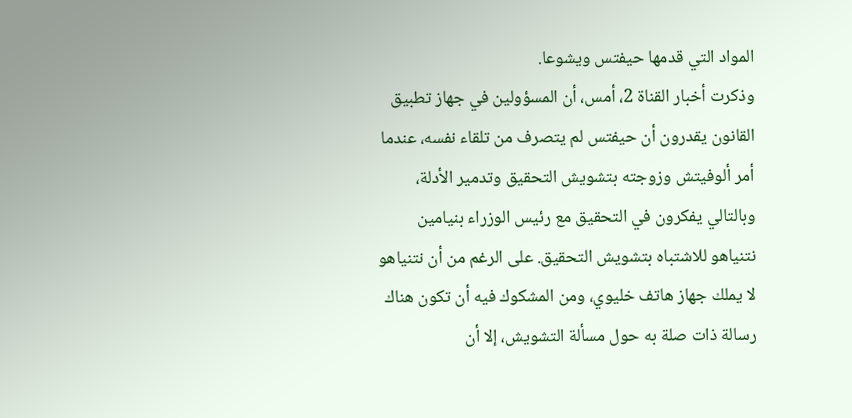المواد التي قدمها حيفتس ويشوعا.
وذكرت أخبار القناة 2، أمس، أن المسؤولين في جهاز تطبيق القانون يقدرون أن حيفتس لم يتصرف من تلقاء نفسه، عندما أمر ألوفيتش وزوجته بتشويش التحقيق وتدمير الأدلة، وبالتالي يفكرون في التحقيق مع رئيس الوزراء بنيامين نتنياهو للاشتباه بتشويش التحقيق. على الرغم من أن نتنياهو لا يملك جهاز هاتف خليوي، ومن المشكوك فيه أن تكون هناك رسالة ذات صلة به حول مسألة التشويش، إلا أن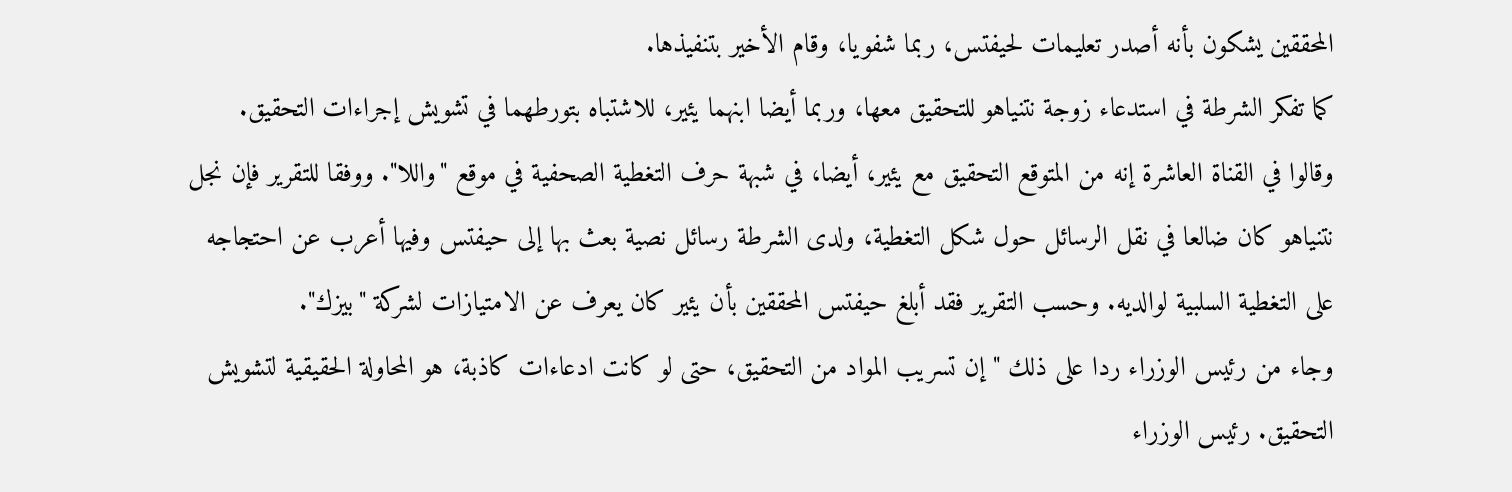المحققين يشكون بأنه أصدر تعليمات لحيفتس، ربما شفويا، وقام الأخير بتنفيذها.
كما تفكر الشرطة في استدعاء زوجة نتنياهو للتحقيق معها، وربما أيضا ابنهما يئير، للاشتباه بتورطهما في تشويش إجراءات التحقيق.
وقالوا في القناة العاشرة إنه من المتوقع التحقيق مع يئير، أيضا، في شبهة حرف التغطية الصحفية في موقع "واللا". ووفقا للتقرير فإن نجل نتنياهو كان ضالعا في نقل الرسائل حول شكل التغطية، ولدى الشرطة رسائل نصية بعث بها إلى حيفتس وفيها أعرب عن احتجاجه على التغطية السلبية لوالديه. وحسب التقرير فقد أبلغ حيفتس المحققين بأن يئير كان يعرف عن الامتيازات لشركة "بيزك".
وجاء من رئيس الوزراء ردا على ذلك "إن تسريب المواد من التحقيق، حتى لو كانت ادعاءات كاذبة، هو المحاولة الحقيقية لتشويش التحقيق. رئيس الوزراء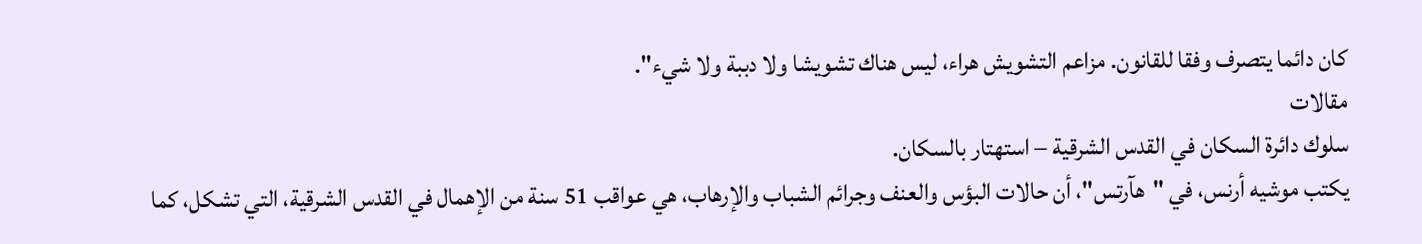كان دائما يتصرف وفقا للقانون. مزاعم التشويش هراء، ليس هناك تشويشا ولا دببة ولا شيء".
مقالات
سلوك دائرة السكان في القدس الشرقية – استهتار بالسكان.
يكتب موشيه أرنس، في "هآرتس"، أن حالات البؤس والعنف وجرائم الشباب والإرهاب، هي عواقب 51 سنة من الإهمال في القدس الشرقية، التي تشكل، كما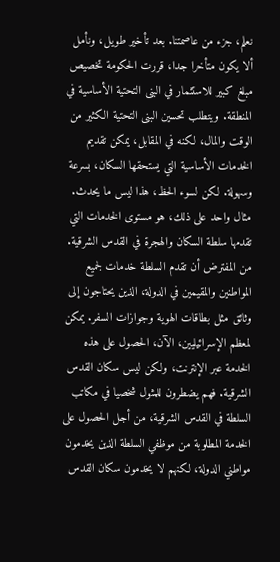نعلم، جزء من عاصمتنا. بعد تأخير طويل، ونأمل ألا يكون متأخرا جدا، قررت الحكومة تخصيص مبلغ كبير للاستثمار في البنى التحتية الأساسية في المنطقة. ويتطلب تحسين البنى التحتية الكثير من الوقت والمال، لكنه في المقابل، يمكن تقديم الخدمات الأساسية التي يستحقها السكان، بسرعة وسهولة. لكن لسوء الحظ، هذا ليس ما يحدث.
مثال واحد على ذلك، هو مستوى الخدمات التي تقدمها سلطة السكان والهجرة في القدس الشرقية. من المفترض أن تقدم السلطة خدمات لجميع المواطنين والمقيمين في الدولة، الذين يحتاجون إلى وثائق مثل بطاقات الهوية وجوازات السفر. يمكن لمعظم الإسرائيليين، الآن، الحصول على هذه الخدمة عبر الإنترنت، ولكن ليس سكان القدس الشرقية. فهم يضطرون للمثول شخصيا في مكاتب السلطة في القدس الشرقية، من أجل الحصول على الخدمة المطلوبة من موظفي السلطة الذين يخدمون مواطني الدولة، لكنهم لا يخدمون سكان القدس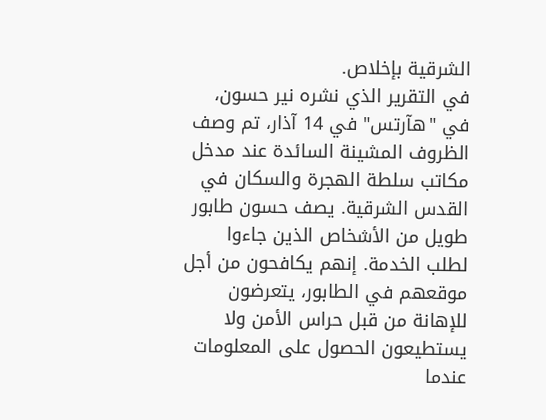الشرقية بإخلاص.
في التقرير الذي نشره نير حسون، في "هآرتس" في 14 آذار، تم وصف الظروف المشينة السائدة عند مدخل مكاتب سلطة الهجرة والسكان في القدس الشرقية. يصف حسون طابور طويل من الأشخاص الذين جاءوا لطلب الخدمة. إنهم يكافحون من أجل موقعهم في الطابور، يتعرضون للإهانة من قبل حراس الأمن ولا يستطيعون الحصول على المعلومات عندما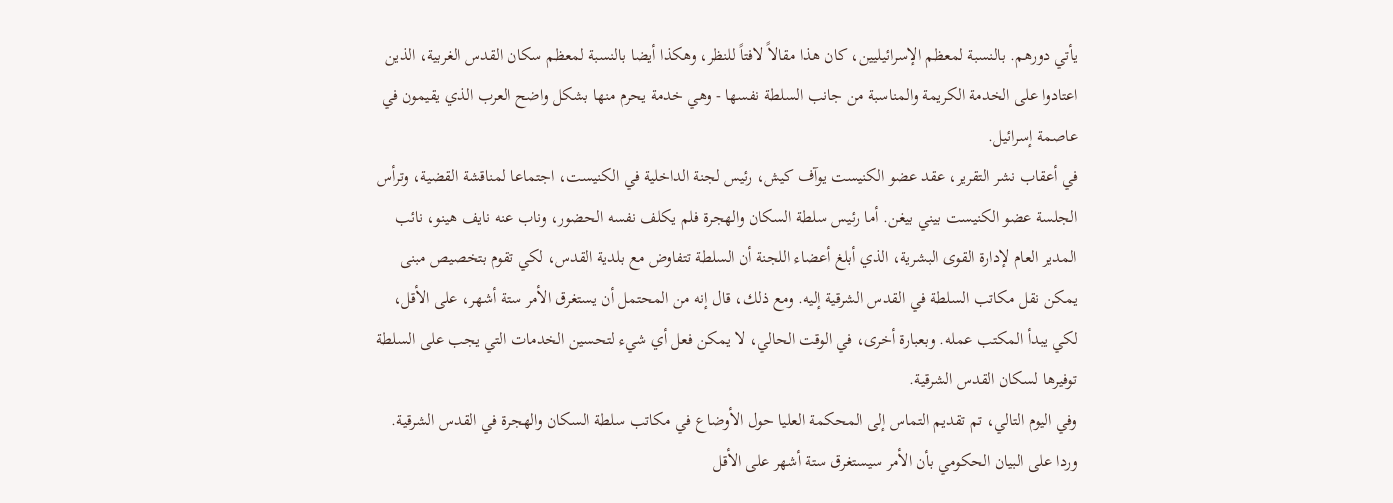يأتي دورهم. بالنسبة لمعظم الإسرائيليين، كان هذا مقالاً لافتاً للنظر، وهكذا أيضا بالنسبة لمعظم سكان القدس الغربية، الذين اعتادوا على الخدمة الكريمة والمناسبة من جانب السلطة نفسها - وهي خدمة يحرم منها بشكل واضح العرب الذي يقيمون في عاصمة إسرائيل.
في أعقاب نشر التقرير، عقد عضو الكنيست يوآف كيش، رئيس لجنة الداخلية في الكنيست، اجتماعا لمناقشة القضية، وترأس الجلسة عضو الكنيست بيني بيغن. أما رئيس سلطة السكان والهجرة فلم يكلف نفسه الحضور، وناب عنه نايف هينو، نائب المدير العام لإدارة القوى البشرية، الذي أبلغ أعضاء اللجنة أن السلطة تتفاوض مع بلدية القدس، لكي تقوم بتخصيص مبنى يمكن نقل مكاتب السلطة في القدس الشرقية إليه. ومع ذلك، قال إنه من المحتمل أن يستغرق الأمر ستة أشهر، على الأقل، لكي يبدأ المكتب عمله. وبعبارة أخرى، في الوقت الحالي، لا يمكن فعل أي شيء لتحسين الخدمات التي يجب على السلطة توفيرها لسكان القدس الشرقية.
وفي اليوم التالي، تم تقديم التماس إلى المحكمة العليا حول الأوضاع في مكاتب سلطة السكان والهجرة في القدس الشرقية. وردا على البيان الحكومي بأن الأمر سيستغرق ستة أشهر على الأقل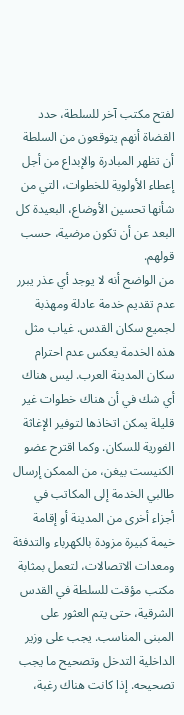لفتح مكتب آخر للسلطة، حدد القضاة أنهم يتوقعون من السلطة أن تظهر المبادرة والإبداع من أجل إعطاء الأولوية للخطوات، التي من شأنها تحسين الأوضاع، البعيدة كل البعد عن أن تكون مرضية، حسب قولهم.
من الواضح أنه لا يوجد أي عذر يبرر عدم تقديم خدمة عادلة ومهذبة لجميع سكان القدس. غياب مثل هذه الخدمة يعكس عدم احترام سكان المدينة العرب. ليس هناك أي شك في أن هناك خطوات غير قليلة يمكن اتخاذها لتوفير الإغاثة الفورية للسكان. وكما اقترح عضو الكنيست بيغن، من الممكن إرسال طالبي الخدمة إلى المكاتب في أجزاء أخرى من المدينة أو إقامة خيمة كبيرة مزودة بالكهرباء والتدفئة ومعدات الاتصالات، لتعمل بمثابة مكتب مؤقت للسلطة في القدس الشرقية، حتى يتم العثور على المبنى المناسب. يجب على وزير الداخلية التدخل وتصحيح ما يجب تصحيحه. إذا كانت هناك رغبة،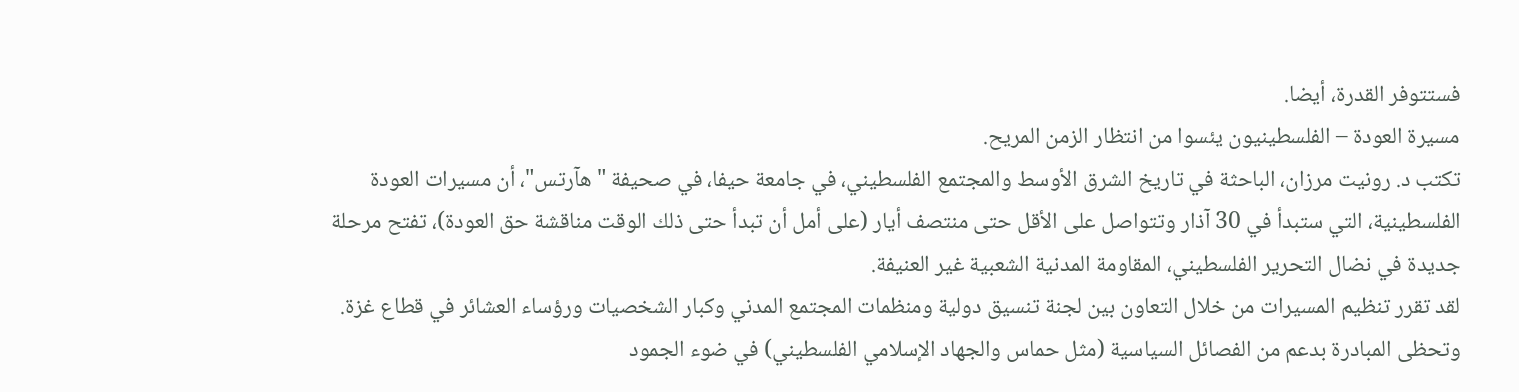فستتوفر القدرة، أيضا.
مسيرة العودة – الفلسطينيون يئسوا من انتظار الزمن المريح.
تكتب د. رونيت مرزان، الباحثة في تاريخ الشرق الأوسط والمجتمع الفلسطيني، في جامعة حيفا، في صحيفة "هآرتس"، أن مسيرات العودة الفلسطينية، التي ستبدأ في 30 آذار وتتواصل على الأقل حتى منتصف أيار (على أمل أن تبدأ حتى ذلك الوقت مناقشة حق العودة)، تفتح مرحلة جديدة في نضال التحرير الفلسطيني، المقاومة المدنية الشعبية غير العنيفة.
لقد تقرر تنظيم المسيرات من خلال التعاون بين لجنة تنسيق دولية ومنظمات المجتمع المدني وكبار الشخصيات ورؤساء العشائر في قطاع غزة. وتحظى المبادرة بدعم من الفصائل السياسية (مثل حماس والجهاد الإسلامي الفلسطيني) في ضوء الجمود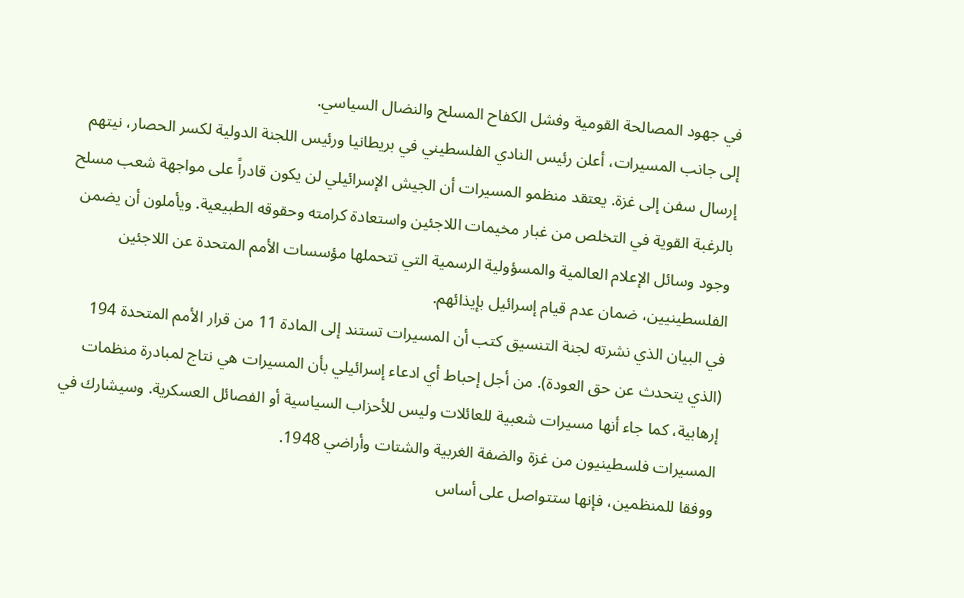في جهود المصالحة القومية وفشل الكفاح المسلح والنضال السياسي.
إلى جانب المسيرات، أعلن رئيس النادي الفلسطيني في بريطانيا ورئيس اللجنة الدولية لكسر الحصار، نيتهم إرسال سفن إلى غزة. يعتقد منظمو المسيرات أن الجيش الإسرائيلي لن يكون قادراً على مواجهة شعب مسلح بالرغبة القوية في التخلص من غبار مخيمات اللاجئين واستعادة كرامته وحقوقه الطبيعية. ويأملون أن يضمن وجود وسائل الإعلام العالمية والمسؤولية الرسمية التي تتحملها مؤسسات الأمم المتحدة عن اللاجئين الفلسطينيين، ضمان عدم قيام إسرائيل بإيذائهم.
في البيان الذي نشرته لجنة التنسيق كتب أن المسيرات تستند إلى المادة 11 من قرار الأمم المتحدة 194 (الذي يتحدث عن حق العودة). من أجل إحباط أي ادعاء إسرائيلي بأن المسيرات هي نتاج لمبادرة منظمات إرهابية، كما جاء أنها مسيرات شعبية للعائلات وليس للأحزاب السياسية أو الفصائل العسكرية. وسيشارك في المسيرات فلسطينيون من غزة والضفة الغربية والشتات وأراضي 1948.
ووفقا للمنظمين، فإنها ستتواصل على أساس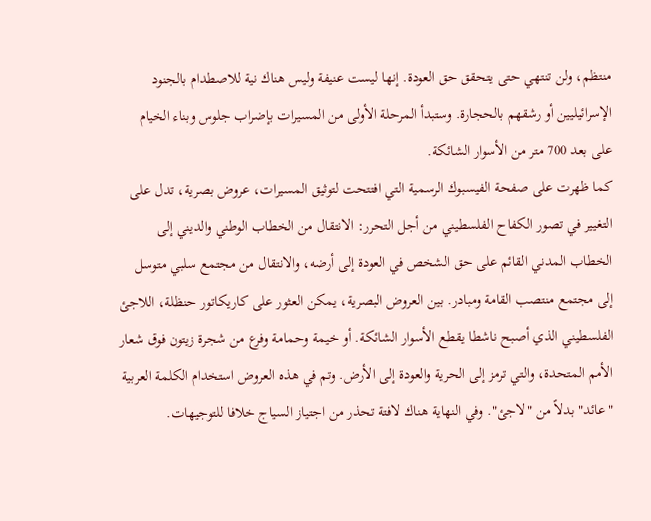منتظم، ولن تنتهي حتى يتحقق حق العودة. إنها ليست عنيفة وليس هناك نية للاصطدام بالجنود الإسرائيليين أو رشقهم بالحجارة. وستبدأ المرحلة الأولى من المسيرات بإضراب جلوس وبناء الخيام على بعد 700 متر من الأسوار الشائكة.
كما ظهرت على صفحة الفيسبوك الرسمية التي افتتحت لتوثيق المسيرات، عروض بصرية، تدل على التغيير في تصور الكفاح الفلسطيني من أجل التحرر: الانتقال من الخطاب الوطني والديني إلى الخطاب المدني القائم على حق الشخص في العودة إلى أرضه، والانتقال من مجتمع سلبي متوسل إلى مجتمع منتصب القامة ومبادر. بين العروض البصرية، يمكن العثور على كاريكاتور حنظلة، اللاجئ الفلسطيني الذي أصبح ناشطا يقطع الأسوار الشائكة. أو خيمة وحمامة وفرع من شجرة زيتون فوق شعار الأمم المتحدة، والتي ترمز إلى الحرية والعودة إلى الأرض. وتم في هذه العروض استخدام الكلمة العربية "عائد" بدلاً من "لاجئ". وفي النهاية هناك لافتة تحذر من اجتياز السياج خلافا للتوجيهات.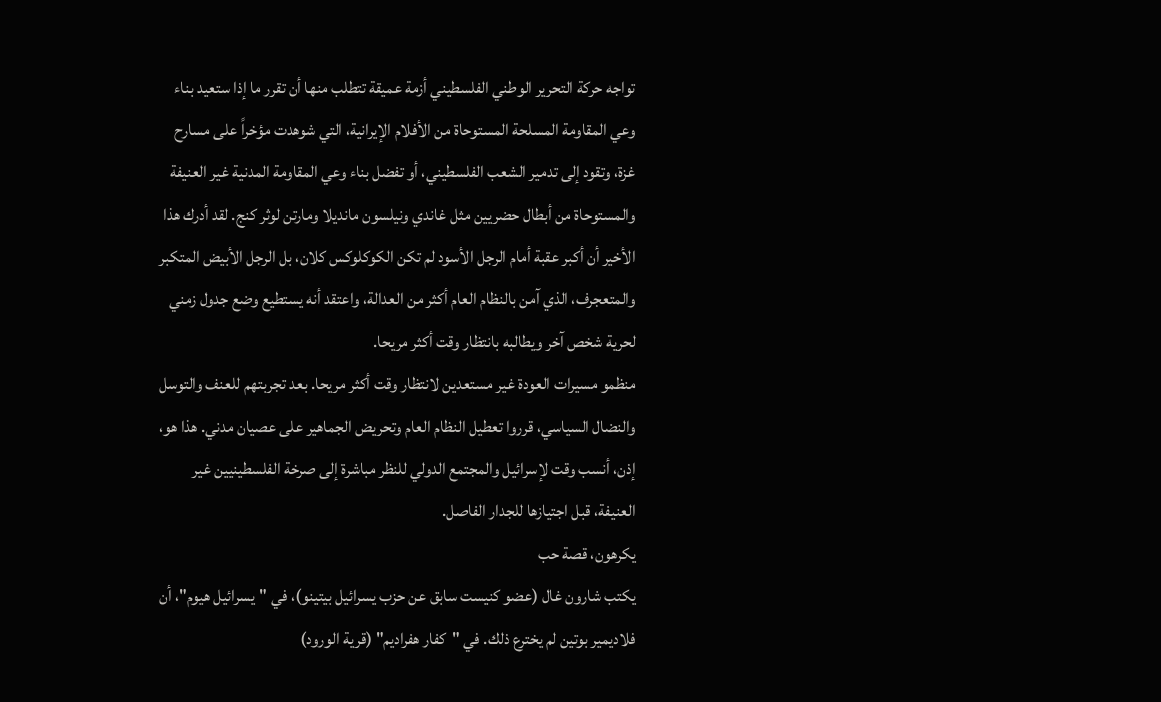تواجه حركة التحرير الوطني الفلسطيني أزمة عميقة تتطلب منها أن تقرر ما إذا ستعيد بناء وعي المقاومة المسلحة المستوحاة من الأفلام الإيرانية، التي شوهدت مؤخراً على مسارح غزة، وتقود إلى تدمير الشعب الفلسطيني، أو تفضل بناء وعي المقاومة المدنية غير العنيفة والمستوحاة من أبطال حضريين مثل غاندي ونيلسون مانديلا ومارتن لوثر كنج. لقد أدرك هذا الأخير أن أكبر عقبة أمام الرجل الأسود لم تكن الكوكلوكس كلان، بل الرجل الأبيض المتكبر والمتعجرف، الذي آمن بالنظام العام أكثر من العدالة، واعتقد أنه يستطيع وضع جدول زمني لحرية شخص آخر ويطالبه بانتظار وقت أكثر مريحا.
منظمو مسيرات العودة غير مستعدين لانتظار وقت أكثر مريحا. بعد تجربتهم للعنف والتوسل والنضال السياسي، قرروا تعطيل النظام العام وتحريض الجماهير على عصيان مدني. هذا هو، إذن، أنسب وقت لإسرائيل والمجتمع الدولي للنظر مباشرة إلى صرخة الفلسطينيين غير العنيفة، قبل اجتيازها للجدار الفاصل.
يكرهون، قصة حب
يكتب شارون غال (عضو كنيست سابق عن حزب يسرائيل بيتينو)، في "يسرائيل هيوم"، أن فلاديمير بوتين لم يخترع ذلك. في "كفار هفراديم" (قرية الورود)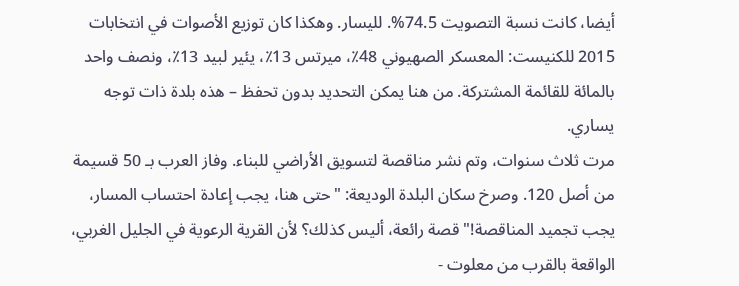أيضا، كانت نسبة التصويت 74.5%. لليسار. وهكذا كان توزيع الأصوات في انتخابات 2015 للكنيست: المعسكر الصهيوني 48٪، ميرتس 13٪، يئير لبيد 13٪، ونصف واحد بالمائة للقائمة المشتركة. من هنا يمكن التحديد بدون تحفظ – هذه بلدة ذات توجه يساري.
مرت ثلاث سنوات، وتم نشر مناقصة لتسويق الأراضي للبناء. وفاز العرب بـ 50 قسيمة من أصل 120. وصرخ سكان البلدة الوديعة: "حتى هنا، يجب إعادة احتساب المسار، يجب تجميد المناقصة!" قصة رائعة، أليس كذلك؟ لأن القرية الرعوية في الجليل الغربي، الواقعة بالقرب من معلوت -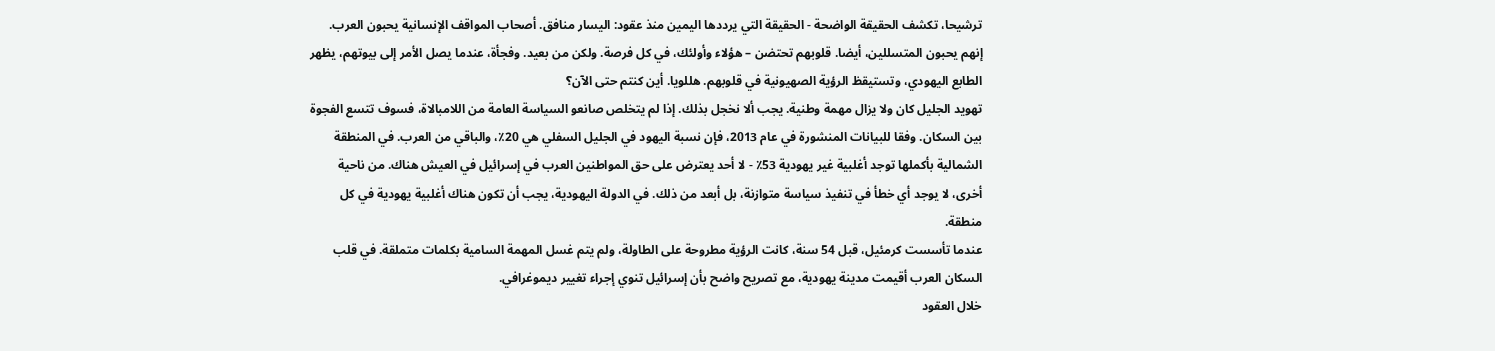ترشيحا، تكشف الحقيقة الواضحة - الحقيقة التي يرددها اليمين منذ عقود: اليسار منافق. أصحاب المواقف الإنسانية يحبون العرب. إنهم يحبون المتسللين، أيضا. قلوبهم تحتضن – هؤلاء وأولئك، في كل فرصة. ولكن من بعيد. وفجأة، عندما يصل الأمر إلى بيوتهم، يظهر الطابع اليهودي، وتستيقظ الرؤية الصهيونية في قلوبهم. هللويا. أين كنتم حتى الآن؟
تهويد الجليل كان ولا يزال مهمة وطنية. يجب ألا نخجل بذلك. إذا لم يتخلص صانعو السياسة العامة من اللامبالاة، فسوف تتسع الفجوة بين السكان. وفقا للبيانات المنشورة في عام 2013، فإن نسبة اليهود في الجليل السفلي هي 20٪، والباقي من العرب. في المنطقة الشمالية بأكملها توجد أغلبية غير يهودية 53٪ - لا أحد يعترض على حق المواطنين العرب في إسرائيل في العيش هناك. من ناحية أخرى، لا يوجد أي خطأ في تنفيذ سياسة متوازنة، بل أبعد من ذلك. في الدولة اليهودية، يجب أن تكون هناك أغلبية يهودية في كل منطقة.
عندما تأسست كرمئيل، قبل 54 سنة، كانت الرؤية مطروحة على الطاولة، ولم يتم غسل المهمة السامية بكلمات متملقة. في قلب السكان العرب أقيمت مدينة يهودية، مع تصريح واضح بأن إسرائيل تنوي إجراء تغيير ديموغرافي.
خلال العقود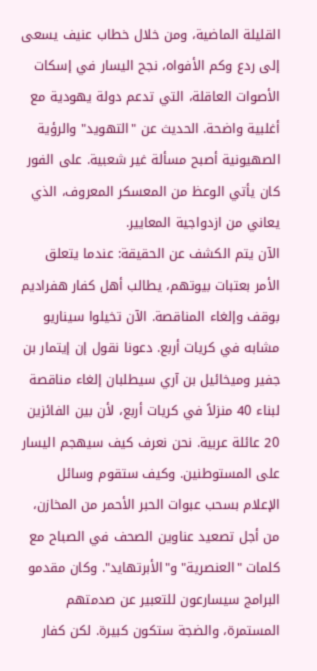القليلة الماضية، ومن خلال خطاب عنيف يسعى إلى ردع وكم الأفواه، نجح اليسار في إسكات الأصوات العاقلة، التي تدعم دولة يهودية مع أغلبية واضحة. الحديث عن "التهويد" والرؤية الصهيونية أصبح مسألة غير شعبية. على الفور كان يأتي الوعظ من المعسكر المعروف، الذي يعاني من ازدواجية المعايير.
الآن يتم الكشف عن الحقيقة: عندما يتعلق الأمر بعتبات بيوتهم، يطالب أهل كفار هفراديم بوقف وإلغاء المناقصة. الآن تخيلوا سيناريو مشابه في كريات أربع. دعونا نقول إن إيتمار بن جفير وميخائيل بن آري سيطلبان إلغاء مناقصة لبناء 40 منزلاً في كريات أربع، لأن بين الفائزين 20 عائلة عربية. نحن نعرف كيف سيهجم اليسار على المستوطنين. وكيف ستقوم وسائل الإعلام بسحب عبوات الحبر الأحمر من المخازن، من أجل تصعيد عناوين الصحف في الصباح مع كلمات "العنصرية" و"الأبرتهايد". وكان مقدمو البرامج سيسارعون للتعبير عن صدمتهم المستمرة، والضجة ستكون كبيرة. لكن كفار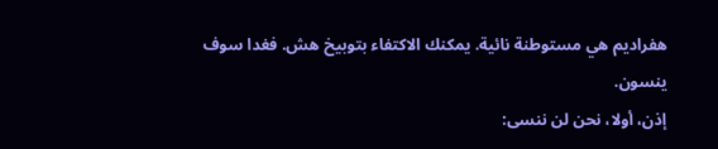هفراديم هي مستوطنة نائية. يمكنك الاكتفاء بتوبيخ هش. فغدا سوف ينسون.
إذن، أولا، نحن لن ننسى: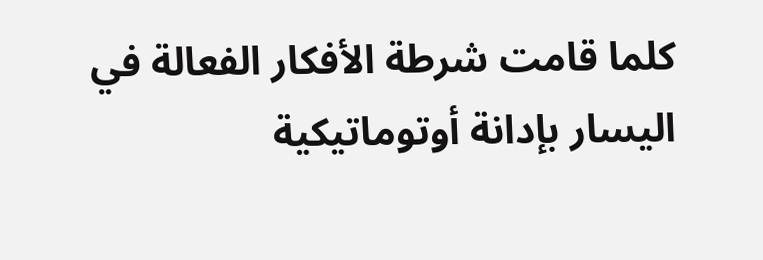كلما قامت شرطة الأفكار الفعالة في اليسار بإدانة أوتوماتيكية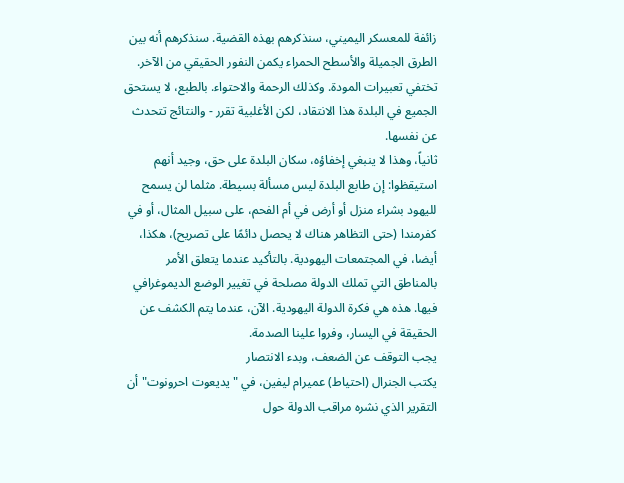زائفة للمعسكر اليميني، سنذكرهم بهذه القضية. سنذكرهم أنه بين الطرق الجميلة والأسطح الحمراء يكمن النفور الحقيقي من الآخر. تختفي تعبيرات المودة. وكذلك الرحمة والاحتواء. بالطبع، لا يستحق الجميع في البلدة هذا الانتقاد، لكن الأغلبية تقرر - والنتائج تتحدث عن نفسها.
ثانياً، وهذا لا ينبغي إخفاؤه، سكان البلدة على حق، وجيد أنهم استيقظوا: إن طابع البلدة ليس مسألة بسيطة. مثلما لن يسمح لليهود بشراء منزل أو أرض في أم الفحم، على سبيل المثال، أو في كفرمندا (حتى التظاهر هناك لا يحصل دائمًا على تصريح)، هكذا، أيضا، في المجتمعات اليهودية. بالتأكيد عندما يتعلق الأمر بالمناطق التي تملك الدولة مصلحة في تغيير الوضع الديموغرافي فيها. هذه هي فكرة الدولة اليهودية. الآن، عندما يتم الكشف عن الحقيقة في اليسار، وفروا علينا الصدمة.
يجب التوقف عن الضعف، وبدء الانتصار
يكتب الجنرال (احتياط) عميرام ليفين، في "يديعوت احرونوت" أن التقرير الذي نشره مراقب الدولة حول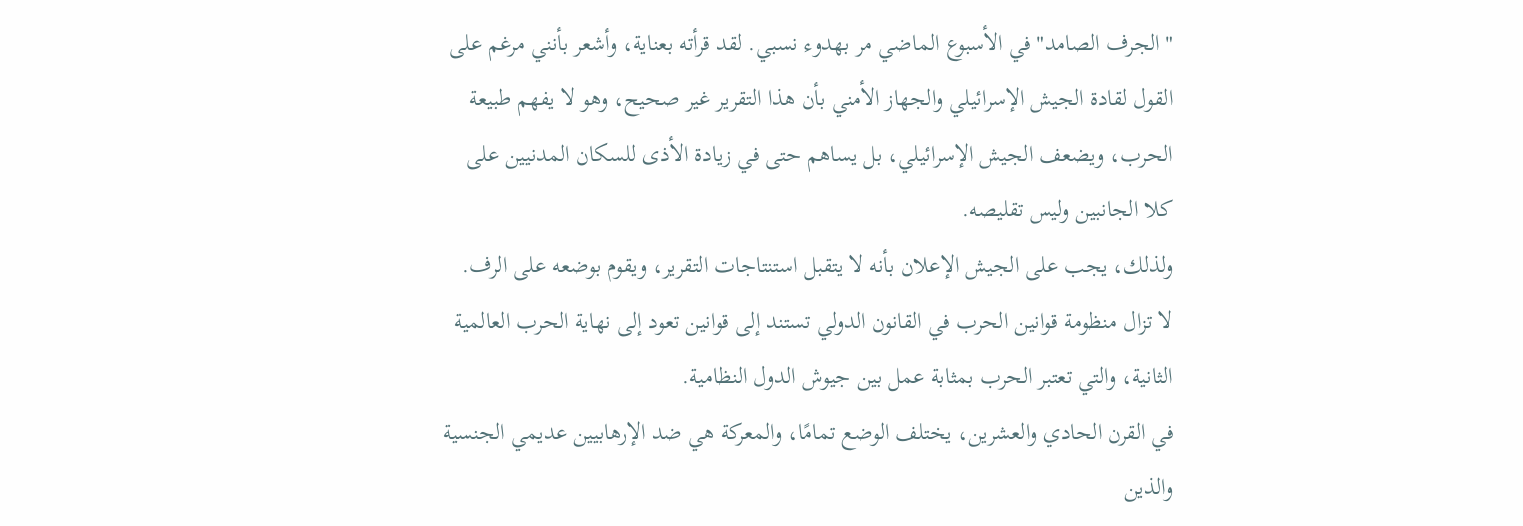"الجرف الصامد" في الأسبوع الماضي مر بهدوء نسبي. لقد قرأته بعناية، وأشعر بأنني مرغم على القول لقادة الجيش الإسرائيلي والجهاز الأمني بأن هذا التقرير غير صحيح، وهو لا يفهم طبيعة الحرب، ويضعف الجيش الإسرائيلي، بل يساهم حتى في زيادة الأذى للسكان المدنيين على كلا الجانبين وليس تقليصه.
ولذلك، يجب على الجيش الإعلان بأنه لا يتقبل استنتاجات التقرير، ويقوم بوضعه على الرف.
لا تزال منظومة قوانين الحرب في القانون الدولي تستند إلى قوانين تعود إلى نهاية الحرب العالمية الثانية، والتي تعتبر الحرب بمثابة عمل بين جيوش الدول النظامية.
في القرن الحادي والعشرين، يختلف الوضع تمامًا، والمعركة هي ضد الإرهابيين عديمي الجنسية والذين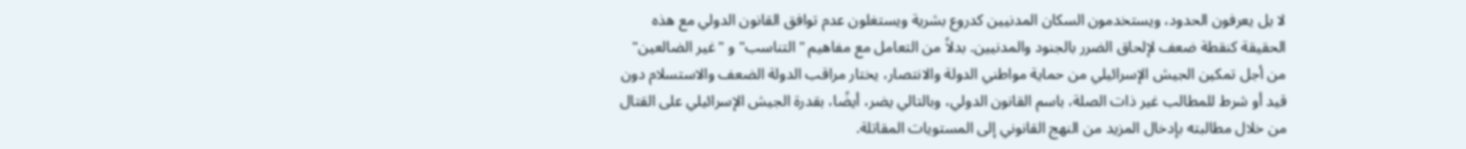لا يل يعرفون الحدود، ويستخدمون السكان المدنيين كدروع بشرية ويستغلون عدم توافق القانون الدولي مع هذه الحقيقة كنقطة ضعف لإلحاق الضرر بالجنود والمدنيين. بدلاً من التعامل مع مفاهيم "التناسب" و "غير الضالعين" من أجل تمكين الجيش الإسرائيلي من حماية مواطني الدولة والانتصار، يختار مراقب الدولة الضعف والاستسلام دون قيد أو شرط للمطالب غير ذات الصلة، باسم القانون الدولي، وبالتالي يضر، أيضًا، بقدرة الجيش الإسرائيلي على القتال من خلال مطالبته بإدخال المزيد من النهج القانوني إلى المستويات المقاتلة.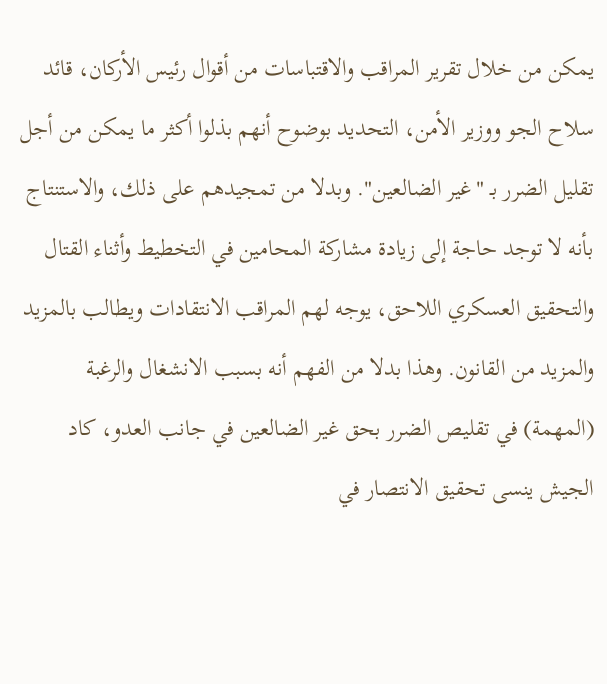يمكن من خلال تقرير المراقب والاقتباسات من أقوال رئيس الأركان، قائد سلاح الجو ووزير الأمن، التحديد بوضوح أنهم بذلوا أكثر ما يمكن من أجل تقليل الضرر بـ "غير الضالعين". وبدلا من تمجيدهم على ذلك، والاستنتاج بأنه لا توجد حاجة إلى زيادة مشاركة المحامين في التخطيط وأثناء القتال والتحقيق العسكري اللاحق، يوجه لهم المراقب الانتقادات ويطالب بالمزيد والمزيد من القانون. وهذا بدلا من الفهم أنه بسبب الانشغال والرغبة (المهمة) في تقليص الضرر بحق غير الضالعين في جانب العدو، كاد الجيش ينسى تحقيق الانتصار في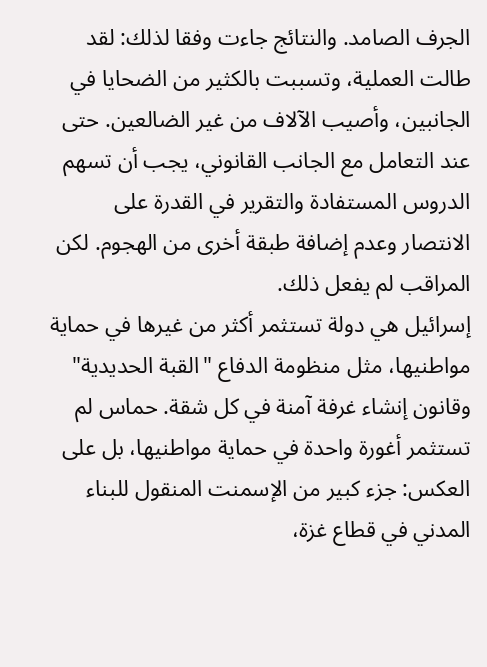الجرف الصامد. والنتائج جاءت وفقا لذلك: لقد طالت العملية، وتسببت بالكثير من الضحايا في الجانبين، وأصيب الآلاف من غير الضالعين. حتى عند التعامل مع الجانب القانوني، يجب أن تسهم الدروس المستفادة والتقرير في القدرة على الانتصار وعدم إضافة طبقة أخرى من الهجوم. لكن المراقب لم يفعل ذلك.
إسرائيل هي دولة تستثمر أكثر من غيرها في حماية مواطنيها، مثل منظومة الدفاع "القبة الحديدية" وقانون إنشاء غرفة آمنة في كل شقة. حماس لم تستثمر أغورة واحدة في حماية مواطنيها، بل على العكس: جزء كبير من الإسمنت المنقول للبناء المدني في قطاع غزة،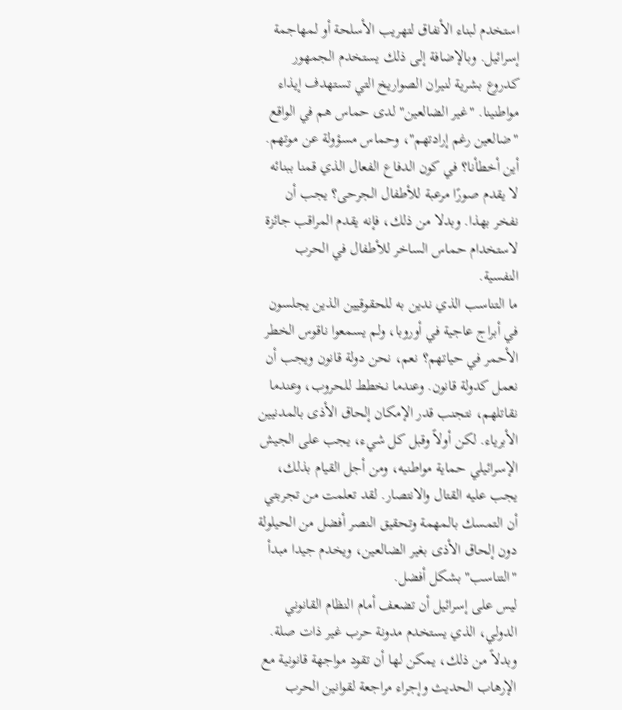استخدم لبناء الأنفاق لتهريب الأسلحة أو لمهاجمة إسرائيل. وبالإضافة إلى ذلك يستخدم الجمهور كدروع بشرية لنيران الصواريخ التي تستهدف إيذاء مواطنينا. "غير الضالعين" لدى حماس هم في الواقع "ضالعين رغم إرادتهم"، وحماس مسؤولة عن موتهم. أين أخطأنا؟ في كون الدفاع الفعال الذي قمنا ببنائه لا يقدم صورًا مرعبة للأطفال الجرحى؟ يجب أن نفخر بهذا. وبدلا من ذلك، فإنه يقدم المراقب جائزة لاستخدام حماس الساخر للأطفال في الحرب النفسية.
ما التناسب الذي ندين به للحقوقيين الذين يجلسون في أبراج عاجية في أوروبا، ولم يسمعوا ناقوس الخطر الأحمر في حياتهم؟ نعم، نحن دولة قانون ويجب أن نعمل كدولة قانون. وعندما نخطط للحروب، وعندما نقاتلهم، نتجنب قدر الإمكان إلحاق الأذى بالمدنيين الأبرياء. لكن أولاً وقبل كل شيء، يجب على الجيش الإسرائيلي حماية مواطنيه، ومن أجل القيام بذلك، يجب عليه القتال والانتصار. لقد تعلمت من تجربتي أن التمسك بالمهمة وتحقيق النصر أفضل من الحيلولة دون إلحاق الأذى بغير الضالعين، ويخدم جيدا مبدأ "التناسب" بشكل أفضل.
ليس على إسرائيل أن تضعف أمام النظام القانوني الدولي، الذي يستخدم مدونة حرب غير ذات صلة. وبدلاً من ذلك، يمكن لها أن تقود مواجهة قانونية مع الإرهاب الحديث وإجراء مراجعة لقوانين الحرب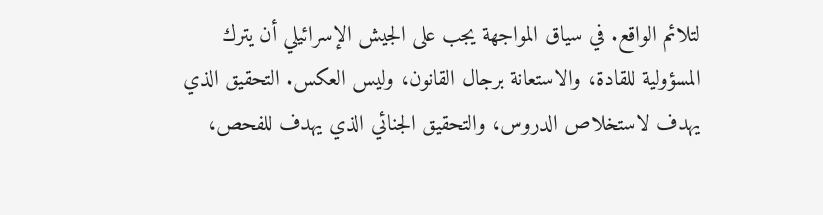لتلائم الواقع. في سياق المواجهة يجب على الجيش الإسرائيلي أن يترك المسؤولية للقادة، والاستعانة برجال القانون، وليس العكس. التحقيق الذي يهدف لاستخلاص الدروس، والتحقيق الجنائي الذي يهدف للفحص،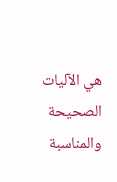هي الآليات الصحيحة والمناسبة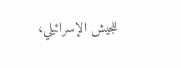للجيش الإسرائيلي،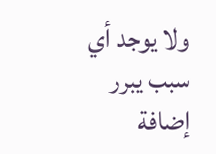ولا يوجد أي سبب يبرر إضافة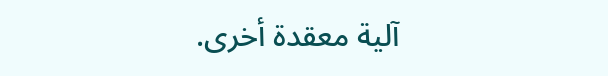آلية معقدة أخرى.